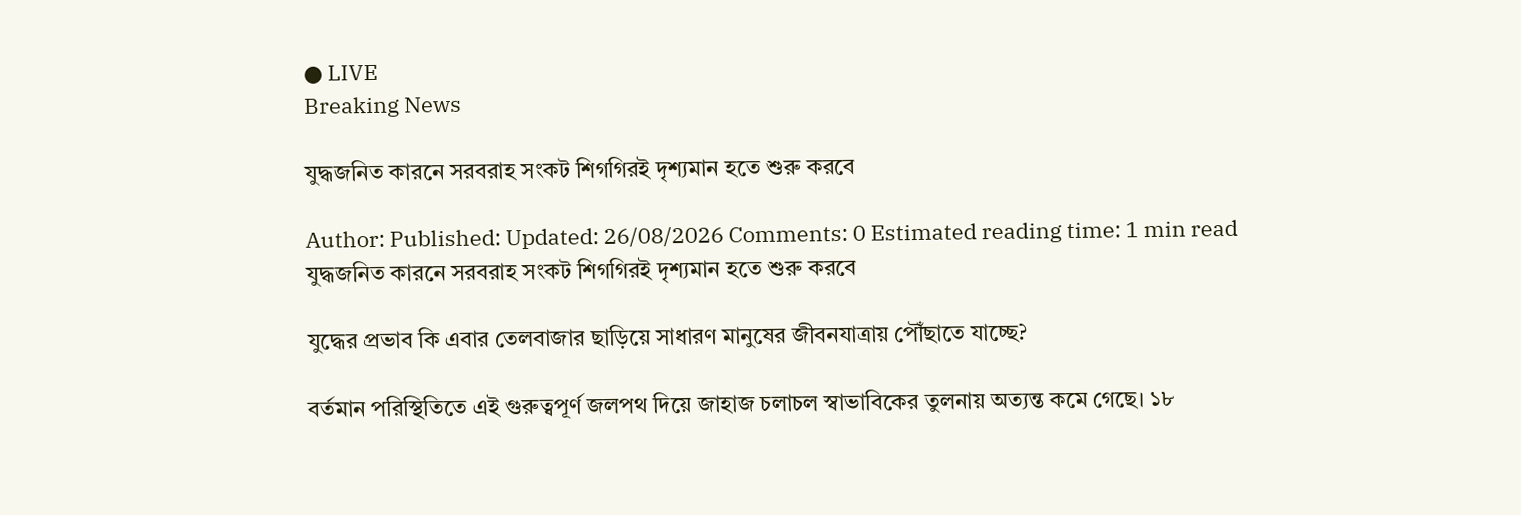● LIVE
Breaking News

যুদ্ধজনিত কারনে সরবরাহ সংকট শিগগিরই দৃশ্যমান হতে শুরু করবে

Author: Published: Updated: 26/08/2026 Comments: 0 Estimated reading time: 1 min read
যুদ্ধজনিত কারনে সরবরাহ সংকট শিগগিরই দৃশ্যমান হতে শুরু করবে

যুদ্ধের প্রভাব কি এবার তেলবাজার ছাড়িয়ে সাধারণ মানুষের জীবনযাত্রায় পৌঁছাতে যাচ্ছে?

বর্তমান পরিস্থিতিতে এই গুরুত্বপূর্ণ জলপথ দিয়ে জাহাজ চলাচল স্বাভাবিকের তুলনায় অত্যন্ত কমে গেছে। ১৮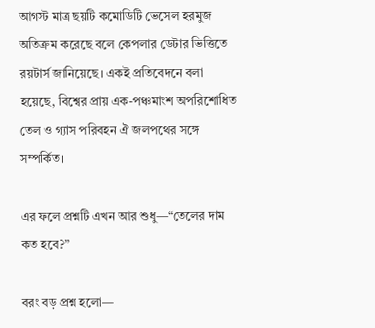আগস্ট মাত্র ছয়টি কমোডিটি ভেসেল হরমুজ অতিক্রম করেছে বলে কেপলার ডেটার ভিত্তিতে রয়টার্স জানিয়েছে। একই প্রতিবেদনে বলা হয়েছে, বিশ্বের প্রায় এক-পঞ্চমাংশ অপরিশোধিত তেল ও গ্যাস পরিবহন ঐ জলপথের সঙ্গে সম্পর্কিত।

এর ফলে প্রশ্নটি এখন আর শুধু—“তেলের দাম কত হবে?”

বরং বড় প্রশ্ন হলো—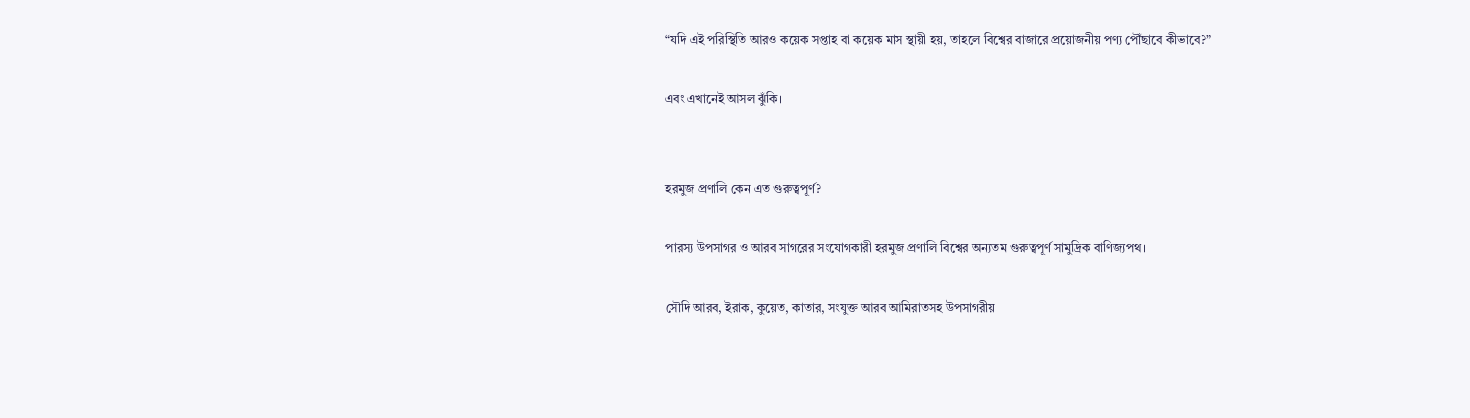“যদি এই পরিস্থিতি আরও কয়েক সপ্তাহ বা কয়েক মাস স্থায়ী হয়, তাহলে বিশ্বের বাজারে প্রয়োজনীয় পণ্য পৌঁছাবে কীভাবে?”

এবং এখানেই আসল ঝুঁকি।


হরমুজ প্রণালি কেন এত গুরুত্বপূর্ণ?

পারস্য উপসাগর ও আরব সাগরের সংযোগকারী হরমুজ প্রণালি বিশ্বের অন্যতম গুরুত্বপূর্ণ সামুদ্রিক বাণিজ্যপথ।

সৌদি আরব, ইরাক, কুয়েত, কাতার, সংযুক্ত আরব আমিরাতসহ উপসাগরীয়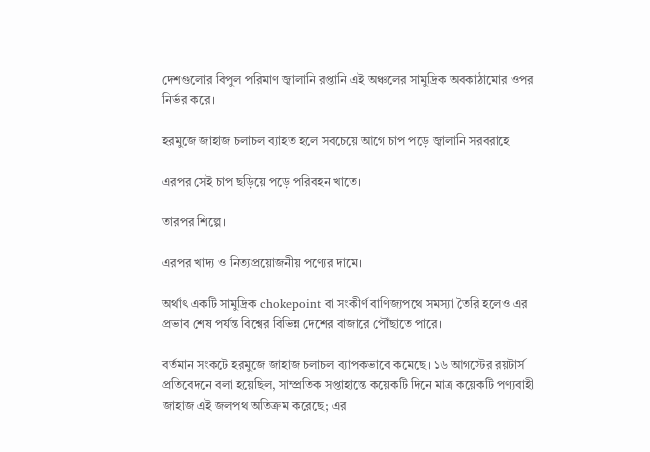দেশগুলোর বিপুল পরিমাণ জ্বালানি রপ্তানি এই অঞ্চলের সামুদ্রিক অবকাঠামোর ওপর নির্ভর করে।

হরমুজে জাহাজ চলাচল ব্যাহত হলে সবচেয়ে আগে চাপ পড়ে জ্বালানি সরবরাহে

এরপর সেই চাপ ছড়িয়ে পড়ে পরিবহন খাতে।

তারপর শিল্পে।

এরপর খাদ্য ও নিত্যপ্রয়োজনীয় পণ্যের দামে।

অর্থাৎ একটি সামুদ্রিক chokepoint বা সংকীর্ণ বাণিজ্যপথে সমস্যা তৈরি হলেও এর প্রভাব শেষ পর্যন্ত বিশ্বের বিভিন্ন দেশের বাজারে পৌঁছাতে পারে।

বর্তমান সংকটে হরমুজে জাহাজ চলাচল ব্যাপকভাবে কমেছে। ১৬ আগস্টের রয়টার্স প্রতিবেদনে বলা হয়েছিল, সাম্প্রতিক সপ্তাহান্তে কয়েকটি দিনে মাত্র কয়েকটি পণ্যবাহী জাহাজ এই জলপথ অতিক্রম করেছে; এর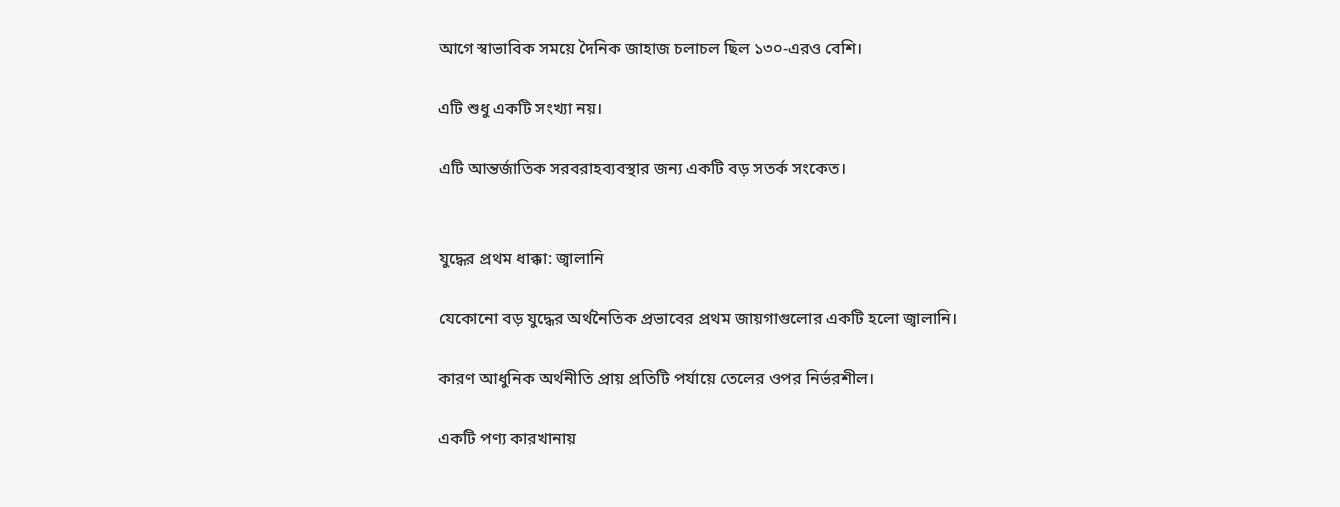আগে স্বাভাবিক সময়ে দৈনিক জাহাজ চলাচল ছিল ১৩০-এরও বেশি।

এটি শুধু একটি সংখ্যা নয়।

এটি আন্তর্জাতিক সরবরাহব্যবস্থার জন্য একটি বড় সতর্ক সংকেত।


যুদ্ধের প্রথম ধাক্কা: জ্বালানি

যেকোনো বড় যুদ্ধের অর্থনৈতিক প্রভাবের প্রথম জায়গাগুলোর একটি হলো জ্বালানি।

কারণ আধুনিক অর্থনীতি প্রায় প্রতিটি পর্যায়ে তেলের ওপর নির্ভরশীল।

একটি পণ্য কারখানায়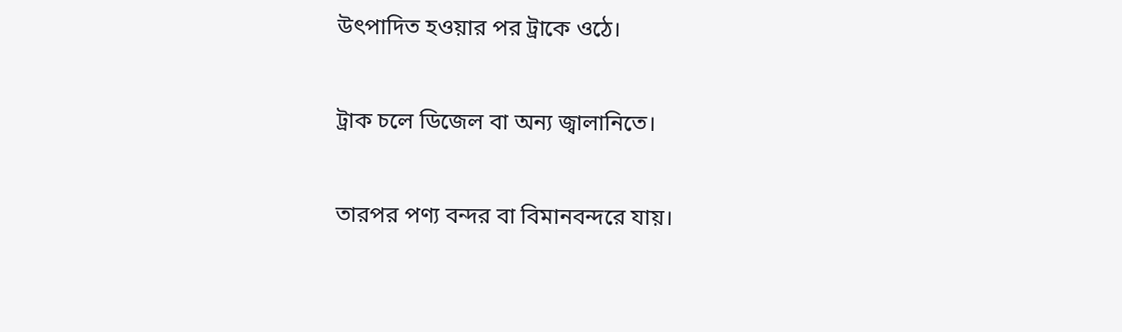উৎপাদিত হওয়ার পর ট্রাকে ওঠে।

ট্রাক চলে ডিজেল বা অন্য জ্বালানিতে।

তারপর পণ্য বন্দর বা বিমানবন্দরে যায়।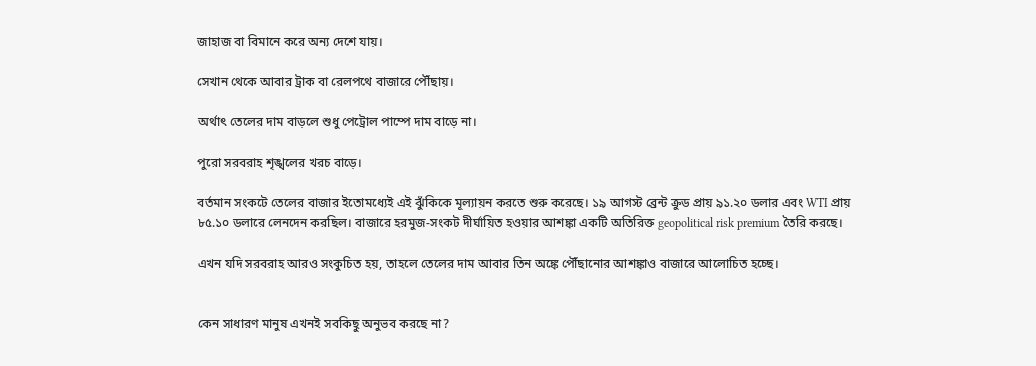জাহাজ বা বিমানে করে অন্য দেশে যায়।

সেখান থেকে আবার ট্রাক বা রেলপথে বাজারে পৌঁছায়।

অর্থাৎ তেলের দাম বাড়লে শুধু পেট্রোল পাম্পে দাম বাড়ে না।

পুরো সরবরাহ শৃঙ্খলের খরচ বাড়ে।

বর্তমান সংকটে তেলের বাজার ইতোমধ্যেই এই ঝুঁকিকে মূল্যায়ন করতে শুরু করেছে। ১৯ আগস্ট ব্রেন্ট ক্রুড প্রায় ৯১.২০ ডলার এবং WTI প্রায় ৮৫.১০ ডলারে লেনদেন করছিল। বাজারে হরমুজ-সংকট দীর্ঘায়িত হওয়ার আশঙ্কা একটি অতিরিক্ত geopolitical risk premium তৈরি করছে।

এখন যদি সরবরাহ আরও সংকুচিত হয়, তাহলে তেলের দাম আবার তিন অঙ্কে পৌঁছানোর আশঙ্কাও বাজারে আলোচিত হচ্ছে।


কেন সাধারণ মানুষ এখনই সবকিছু অনুভব করছে না?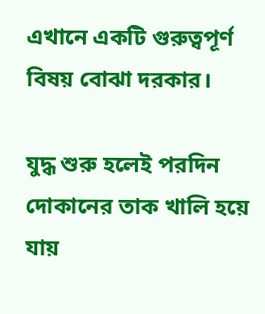এখানে একটি গুরুত্বপূর্ণ বিষয় বোঝা দরকার।

যুদ্ধ শুরু হলেই পরদিন দোকানের তাক খালি হয়ে যায়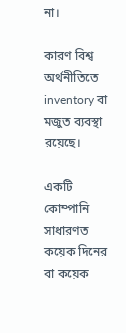না।

কারণ বিশ্ব অর্থনীতিতে inventory বা মজুত ব্যবস্থা রয়েছে।

একটি কোম্পানি সাধারণত কয়েক দিনের বা কয়েক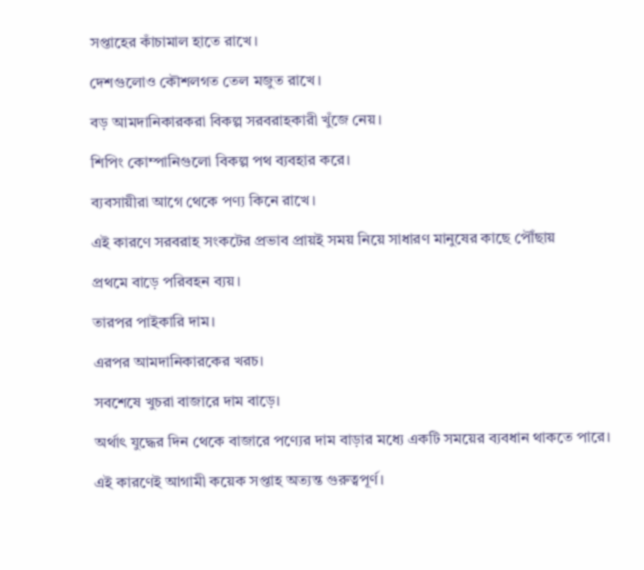সপ্তাহের কাঁচামাল হাতে রাখে।

দেশগুলোও কৌশলগত তেল মজুত রাখে।

বড় আমদানিকারকরা বিকল্প সরবরাহকারী খুঁজে নেয়।

শিপিং কোম্পানিগুলো বিকল্প পথ ব্যবহার করে।

ব্যবসায়ীরা আগে থেকে পণ্য কিনে রাখে।

এই কারণে সরবরাহ সংকটের প্রভাব প্রায়ই সময় নিয়ে সাধারণ মানুষের কাছে পৌঁছায়

প্রথমে বাড়ে পরিবহন ব্যয়।

তারপর পাইকারি দাম।

এরপর আমদানিকারকের খরচ।

সবশেষে খুচরা বাজারে দাম বাড়ে।

অর্থাৎ যুদ্ধের দিন থেকে বাজারে পণ্যের দাম বাড়ার মধ্যে একটি সময়ের ব্যবধান থাকতে পারে।

এই কারণেই আগামী কয়েক সপ্তাহ অত্যন্ত গুরুত্বপূর্ণ।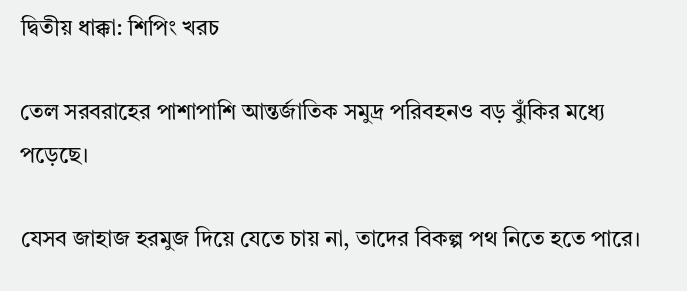দ্বিতীয় ধাক্কা: শিপিং খরচ

তেল সরবরাহের পাশাপাশি আন্তর্জাতিক সমুদ্র পরিবহনও বড় ঝুঁকির মধ্যে পড়েছে।

যেসব জাহাজ হরমুজ দিয়ে যেতে চায় না, তাদের বিকল্প পথ নিতে হতে পারে।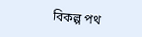বিকল্প পথ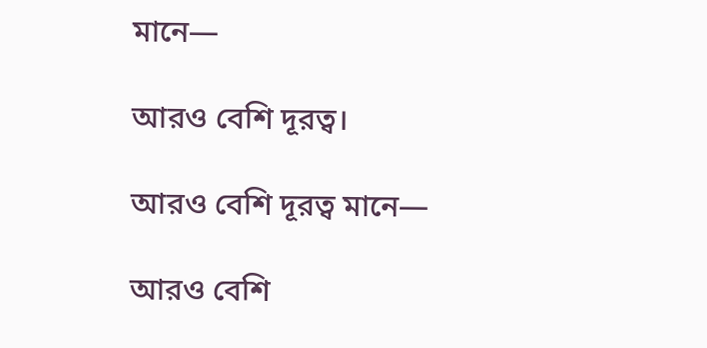মানে—

আরও বেশি দূরত্ব।

আরও বেশি দূরত্ব মানে—

আরও বেশি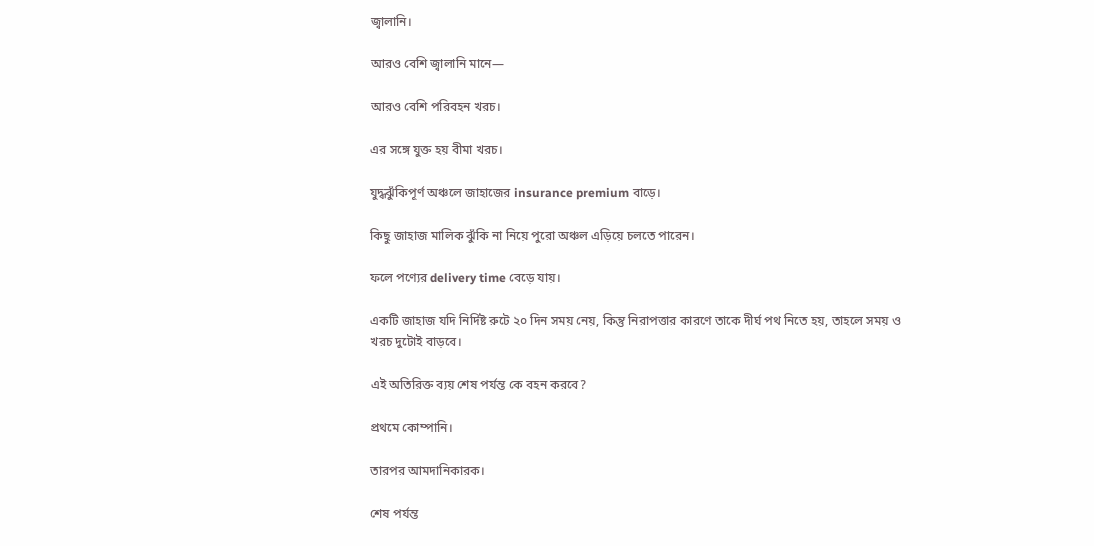জ্বালানি।

আরও বেশি জ্বালানি মানে—

আরও বেশি পরিবহন খরচ।

এর সঙ্গে যুক্ত হয় বীমা খরচ।

যুদ্ধঝুঁকিপূর্ণ অঞ্চলে জাহাজের insurance premium বাড়ে।

কিছু জাহাজ মালিক ঝুঁকি না নিয়ে পুরো অঞ্চল এড়িয়ে চলতে পারেন।

ফলে পণ্যের delivery time বেড়ে যায়।

একটি জাহাজ যদি নির্দিষ্ট রুটে ২০ দিন সময় নেয়, কিন্তু নিরাপত্তার কারণে তাকে দীর্ঘ পথ নিতে হয়, তাহলে সময় ও খরচ দুটোই বাড়বে।

এই অতিরিক্ত ব্যয় শেষ পর্যন্ত কে বহন করবে?

প্রথমে কোম্পানি।

তারপর আমদানিকারক।

শেষ পর্যন্ত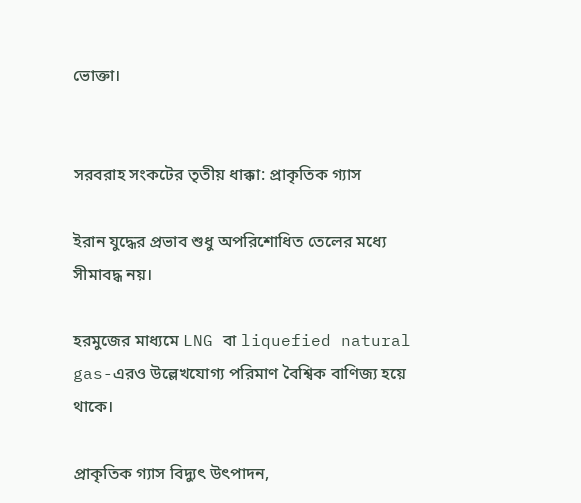ভোক্তা।


সরবরাহ সংকটের তৃতীয় ধাক্কা: প্রাকৃতিক গ্যাস

ইরান যুদ্ধের প্রভাব শুধু অপরিশোধিত তেলের মধ্যে সীমাবদ্ধ নয়।

হরমুজের মাধ্যমে LNG বা liquefied natural gas-এরও উল্লেখযোগ্য পরিমাণ বৈশ্বিক বাণিজ্য হয়ে থাকে।

প্রাকৃতিক গ্যাস বিদ্যুৎ উৎপাদন,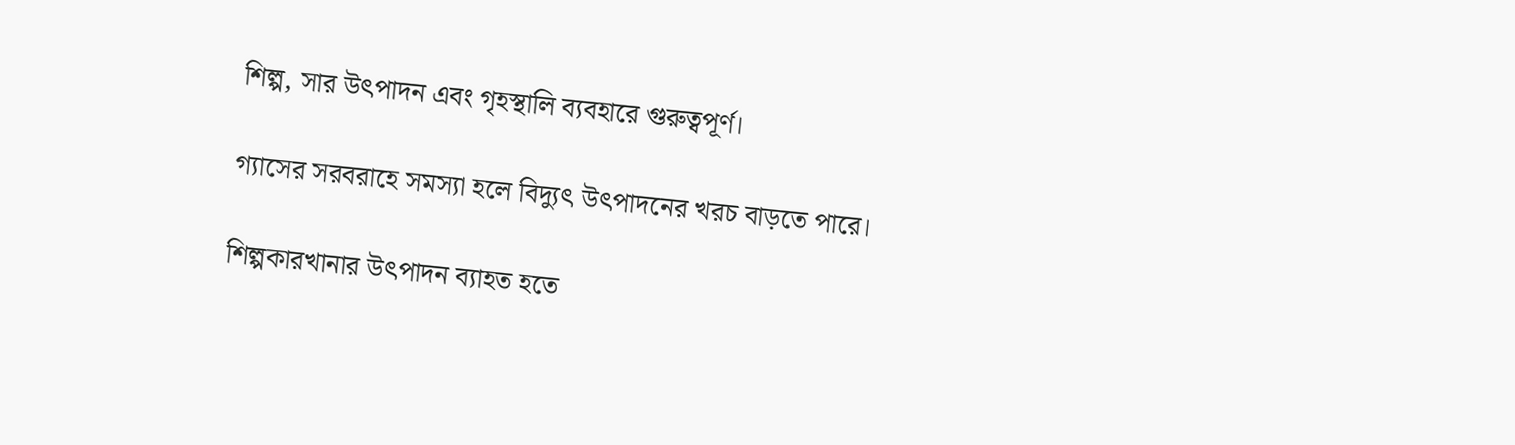শিল্প, সার উৎপাদন এবং গৃহস্থালি ব্যবহারে গুরুত্বপূর্ণ।

গ্যাসের সরবরাহে সমস্যা হলে বিদ্যুৎ উৎপাদনের খরচ বাড়তে পারে।

শিল্পকারখানার উৎপাদন ব্যাহত হতে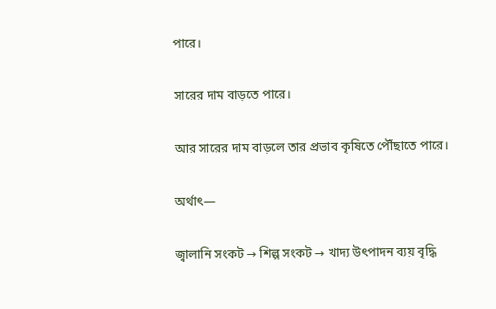পারে।

সারের দাম বাড়তে পারে।

আর সারের দাম বাড়লে তার প্রভাব কৃষিতে পৌঁছাতে পারে।

অর্থাৎ—

জ্বালানি সংকট → শিল্প সংকট → খাদ্য উৎপাদন ব্যয় বৃদ্ধি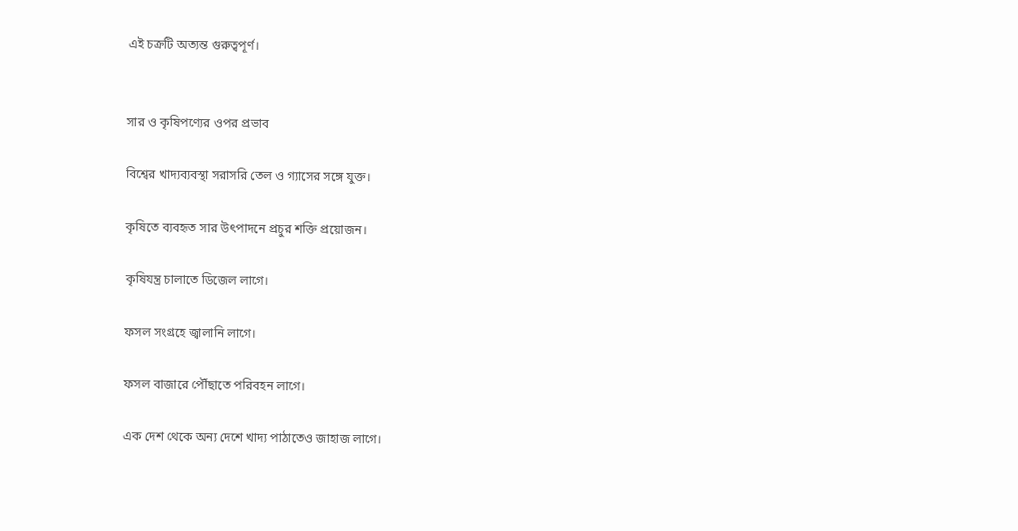এই চক্রটি অত্যন্ত গুরুত্বপূর্ণ।


সার ও কৃষিপণ্যের ওপর প্রভাব

বিশ্বের খাদ্যব্যবস্থা সরাসরি তেল ও গ্যাসের সঙ্গে যুক্ত।

কৃষিতে ব্যবহৃত সার উৎপাদনে প্রচুর শক্তি প্রয়োজন।

কৃষিযন্ত্র চালাতে ডিজেল লাগে।

ফসল সংগ্রহে জ্বালানি লাগে।

ফসল বাজারে পৌঁছাতে পরিবহন লাগে।

এক দেশ থেকে অন্য দেশে খাদ্য পাঠাতেও জাহাজ লাগে।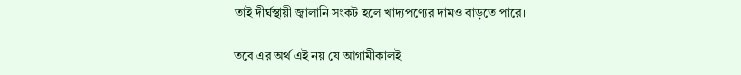তাই দীর্ঘস্থায়ী জ্বালানি সংকট হলে খাদ্যপণ্যের দামও বাড়তে পারে।

তবে এর অর্থ এই নয় যে আগামীকালই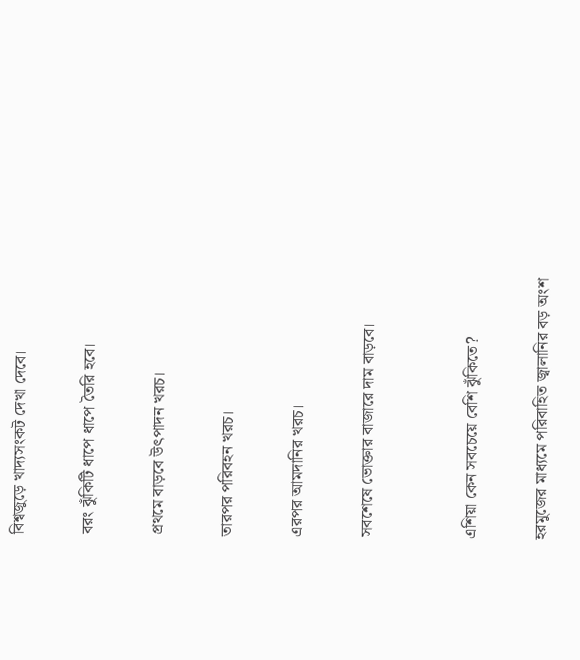বিশ্বজুড়ে খাদ্যসংকট দেখা দেবে।

বরং ঝুঁকিটি ধাপে ধাপে তৈরি হবে।

প্রথমে বাড়বে উৎপাদন খরচ।

তারপর পরিবহন খরচ।

এরপর আমদানির খরচ।

সবশেষে ভোক্তার বাজারে দাম বাড়বে।


এশিয়া কেন সবচেয়ে বেশি ঝুঁকিতে?

হরমুজের মাধ্যমে পরিবাহিত জ্বালানির বড় অংশ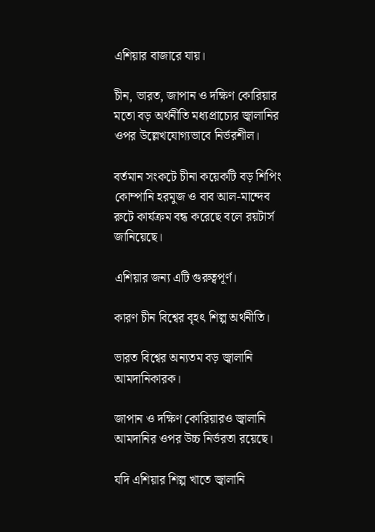এশিয়ার বাজারে যায়।

চীন, ভারত, জাপান ও দক্ষিণ কোরিয়ার মতো বড় অর্থনীতি মধ্যপ্রাচ্যের জ্বালানির ওপর উল্লেখযোগ্যভাবে নির্ভরশীল।

বর্তমান সংকটে চীনা কয়েকটি বড় শিপিং কোম্পানি হরমুজ ও বাব আল-মান্দেব রুটে কার্যক্রম বন্ধ করেছে বলে রয়টার্স জানিয়েছে।

এশিয়ার জন্য এটি গুরুত্বপূর্ণ।

কারণ চীন বিশ্বের বৃহৎ শিল্প অর্থনীতি।

ভারত বিশ্বের অন্যতম বড় জ্বালানি আমদানিকারক।

জাপান ও দক্ষিণ কোরিয়ারও জ্বালানি আমদানির ওপর উচ্চ নির্ভরতা রয়েছে।

যদি এশিয়ার শিল্প খাতে জ্বালানি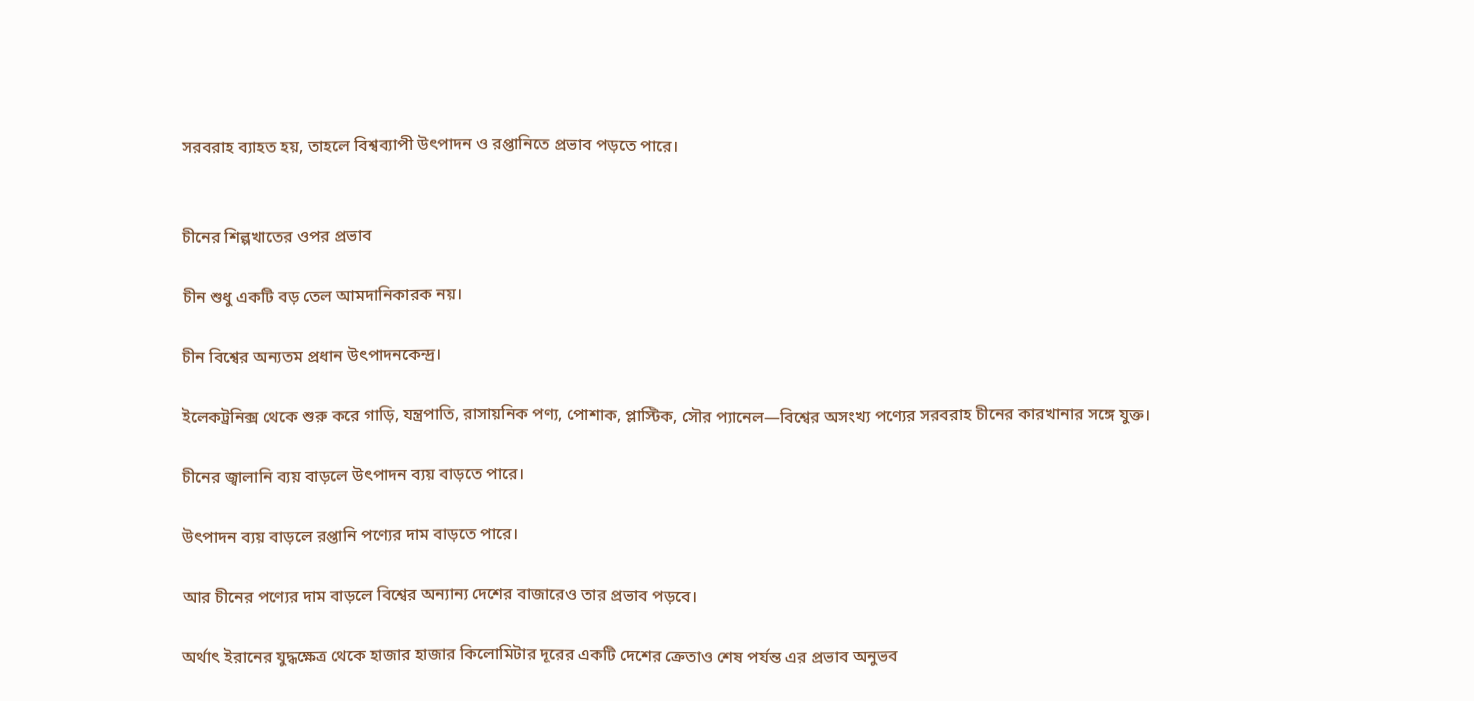সরবরাহ ব্যাহত হয়, তাহলে বিশ্বব্যাপী উৎপাদন ও রপ্তানিতে প্রভাব পড়তে পারে।


চীনের শিল্পখাতের ওপর প্রভাব

চীন শুধু একটি বড় তেল আমদানিকারক নয়।

চীন বিশ্বের অন্যতম প্রধান উৎপাদনকেন্দ্র।

ইলেকট্রনিক্স থেকে শুরু করে গাড়ি, যন্ত্রপাতি, রাসায়নিক পণ্য, পোশাক, প্লাস্টিক, সৌর প্যানেল—বিশ্বের অসংখ্য পণ্যের সরবরাহ চীনের কারখানার সঙ্গে যুক্ত।

চীনের জ্বালানি ব্যয় বাড়লে উৎপাদন ব্যয় বাড়তে পারে।

উৎপাদন ব্যয় বাড়লে রপ্তানি পণ্যের দাম বাড়তে পারে।

আর চীনের পণ্যের দাম বাড়লে বিশ্বের অন্যান্য দেশের বাজারেও তার প্রভাব পড়বে।

অর্থাৎ ইরানের যুদ্ধক্ষেত্র থেকে হাজার হাজার কিলোমিটার দূরের একটি দেশের ক্রেতাও শেষ পর্যন্ত এর প্রভাব অনুভব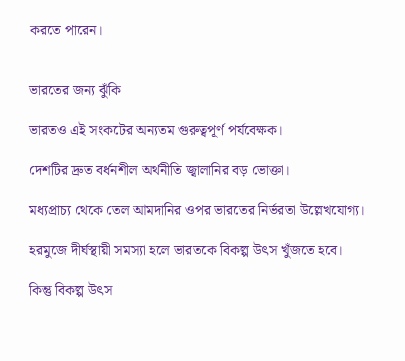করতে পারেন।


ভারতের জন্য ঝুঁকি

ভারতও এই সংকটের অন্যতম গুরুত্বপূর্ণ পর্যবেক্ষক।

দেশটির দ্রুত বর্ধনশীল অর্থনীতি জ্বালানির বড় ভোক্তা।

মধ্যপ্রাচ্য থেকে তেল আমদানির ওপর ভারতের নির্ভরতা উল্লেখযোগ্য।

হরমুজে দীর্ঘস্থায়ী সমস্যা হলে ভারতকে বিকল্প উৎস খুঁজতে হবে।

কিন্তু বিকল্প উৎস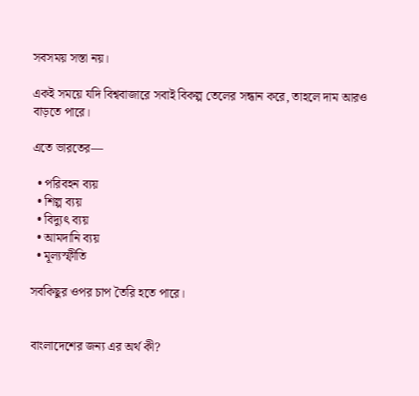সবসময় সস্তা নয়।

একই সময়ে যদি বিশ্ববাজারে সবাই বিকল্প তেলের সন্ধান করে, তাহলে দাম আরও বাড়তে পারে।

এতে ভারতের—

  • পরিবহন ব্যয়
  • শিল্প ব্যয়
  • বিদ্যুৎ ব্যয়
  • আমদানি ব্যয়
  • মূল্যস্ফীতি

সবকিছুর ওপর চাপ তৈরি হতে পারে।


বাংলাদেশের জন্য এর অর্থ কী?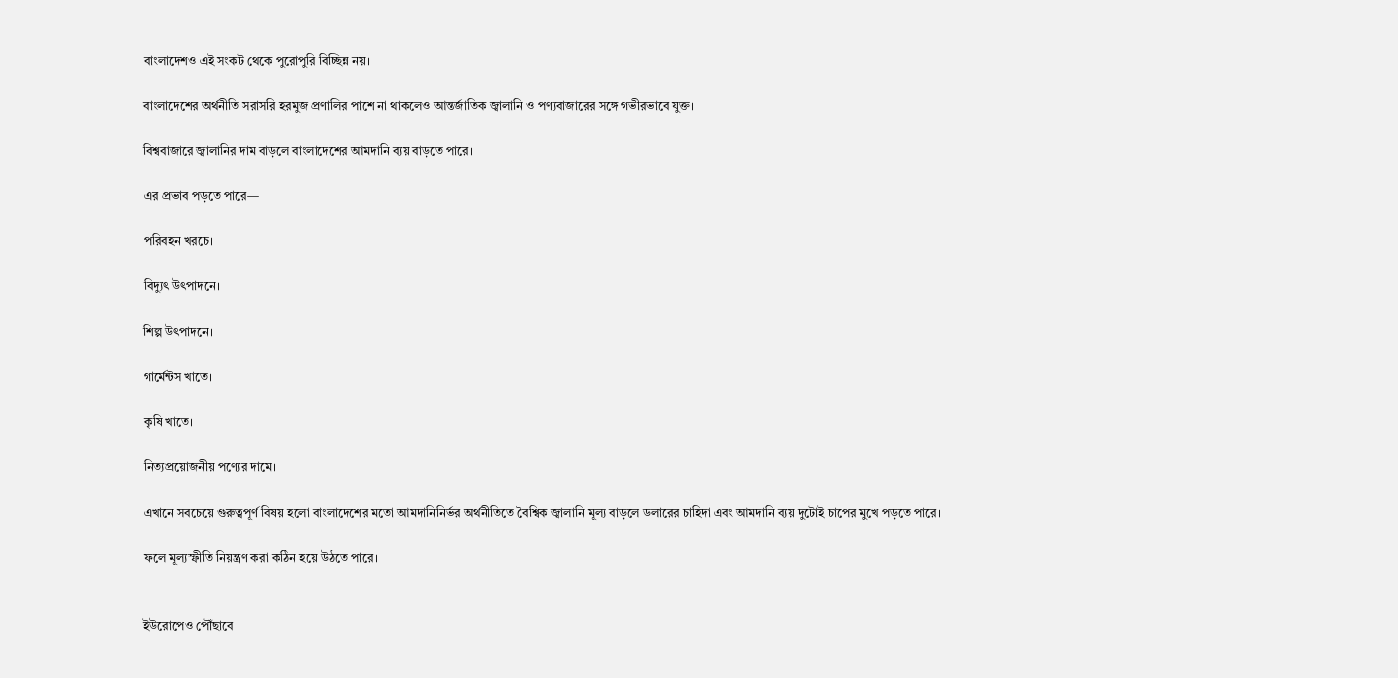বাংলাদেশও এই সংকট থেকে পুরোপুরি বিচ্ছিন্ন নয়।

বাংলাদেশের অর্থনীতি সরাসরি হরমুজ প্রণালির পাশে না থাকলেও আন্তর্জাতিক জ্বালানি ও পণ্যবাজারের সঙ্গে গভীরভাবে যুক্ত।

বিশ্ববাজারে জ্বালানির দাম বাড়লে বাংলাদেশের আমদানি ব্যয় বাড়তে পারে।

এর প্রভাব পড়তে পারে—

পরিবহন খরচে।

বিদ্যুৎ উৎপাদনে।

শিল্প উৎপাদনে।

গার্মেন্টস খাতে।

কৃষি খাতে।

নিত্যপ্রয়োজনীয় পণ্যের দামে।

এখানে সবচেয়ে গুরুত্বপূর্ণ বিষয় হলো বাংলাদেশের মতো আমদানিনির্ভর অর্থনীতিতে বৈশ্বিক জ্বালানি মূল্য বাড়লে ডলারের চাহিদা এবং আমদানি ব্যয় দুটোই চাপের মুখে পড়তে পারে।

ফলে মূল্যস্ফীতি নিয়ন্ত্রণ করা কঠিন হয়ে উঠতে পারে।


ইউরোপেও পৌঁছাবে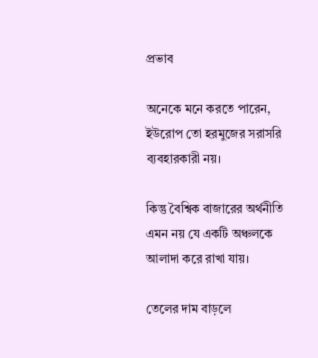প্রভাব

অনেকে মনে করতে পারেন, ইউরোপ তো হরমুজের সরাসরি ব্যবহারকারী নয়।

কিন্তু বৈশ্বিক বাজারের অর্থনীতি এমন নয় যে একটি অঞ্চলকে আলাদা করে রাখা যায়।

তেলের দাম বাড়লে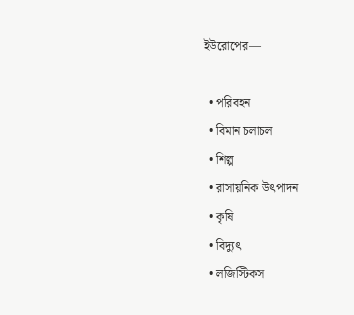ইউরোপের—

  • পরিবহন
  • বিমান চলাচল
  • শিল্প
  • রাসায়নিক উৎপাদন
  • কৃষি
  • বিদ্যুৎ
  • লজিস্টিকস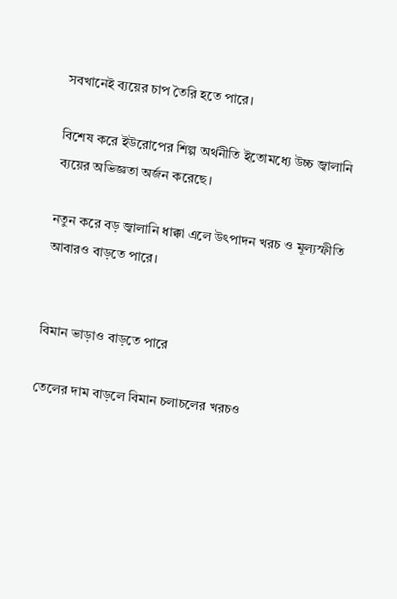সবখানেই ব্যয়ের চাপ তৈরি হতে পারে।

বিশেষ করে ইউরোপের শিল্প অর্থনীতি ইতোমধ্যে উচ্চ জ্বালানি ব্যয়ের অভিজ্ঞতা অর্জন করেছে।

নতুন করে বড় জ্বালানি ধাক্কা এলে উৎপাদন খরচ ও মূল্যস্ফীতি আবারও বাড়তে পারে।


বিমান ভাড়াও বাড়তে পারে

তেলের দাম বাড়লে বিমান চলাচলের খরচও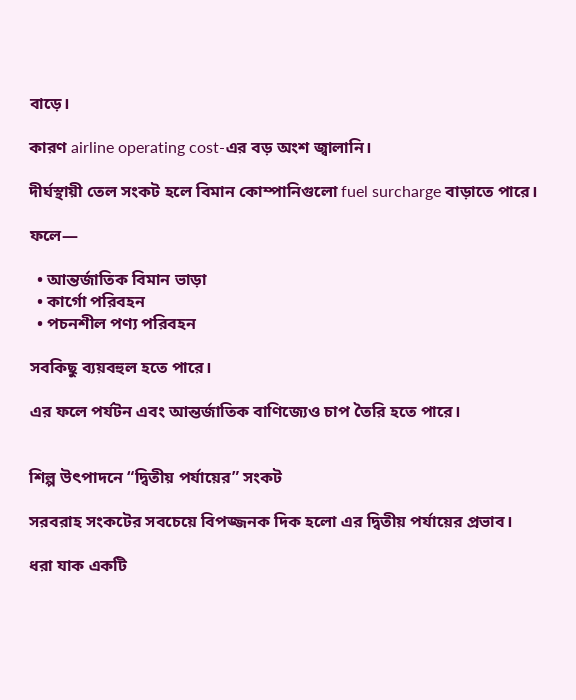বাড়ে।

কারণ airline operating cost-এর বড় অংশ জ্বালানি।

দীর্ঘস্থায়ী তেল সংকট হলে বিমান কোম্পানিগুলো fuel surcharge বাড়াতে পারে।

ফলে—

  • আন্তর্জাতিক বিমান ভাড়া
  • কার্গো পরিবহন
  • পচনশীল পণ্য পরিবহন

সবকিছু ব্যয়বহুল হতে পারে।

এর ফলে পর্যটন এবং আন্তর্জাতিক বাণিজ্যেও চাপ তৈরি হতে পারে।


শিল্প উৎপাদনে “দ্বিতীয় পর্যায়ের” সংকট

সরবরাহ সংকটের সবচেয়ে বিপজ্জনক দিক হলো এর দ্বিতীয় পর্যায়ের প্রভাব।

ধরা যাক একটি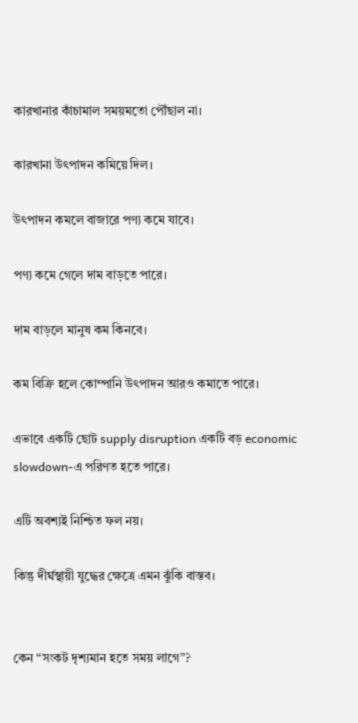কারখানার কাঁচামাল সময়মতো পৌঁছাল না।

কারখানা উৎপাদন কমিয়ে দিল।

উৎপাদন কমলে বাজারে পণ্য কমে যাবে।

পণ্য কমে গেলে দাম বাড়তে পারে।

দাম বাড়লে মানুষ কম কিনবে।

কম বিক্রি হলে কোম্পানি উৎপাদন আরও কমাতে পারে।

এভাবে একটি ছোট supply disruption একটি বড় economic slowdown-এ পরিণত হতে পারে।

এটি অবশ্যই নিশ্চিত ফল নয়।

কিন্তু দীর্ঘস্থায়ী যুদ্ধের ক্ষেত্রে এমন ঝুঁকি বাস্তব।


কেন “সংকট দৃশ্যমান হতে সময় লাগে”?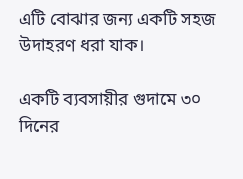এটি বোঝার জন্য একটি সহজ উদাহরণ ধরা যাক।

একটি ব্যবসায়ীর গুদামে ৩০ দিনের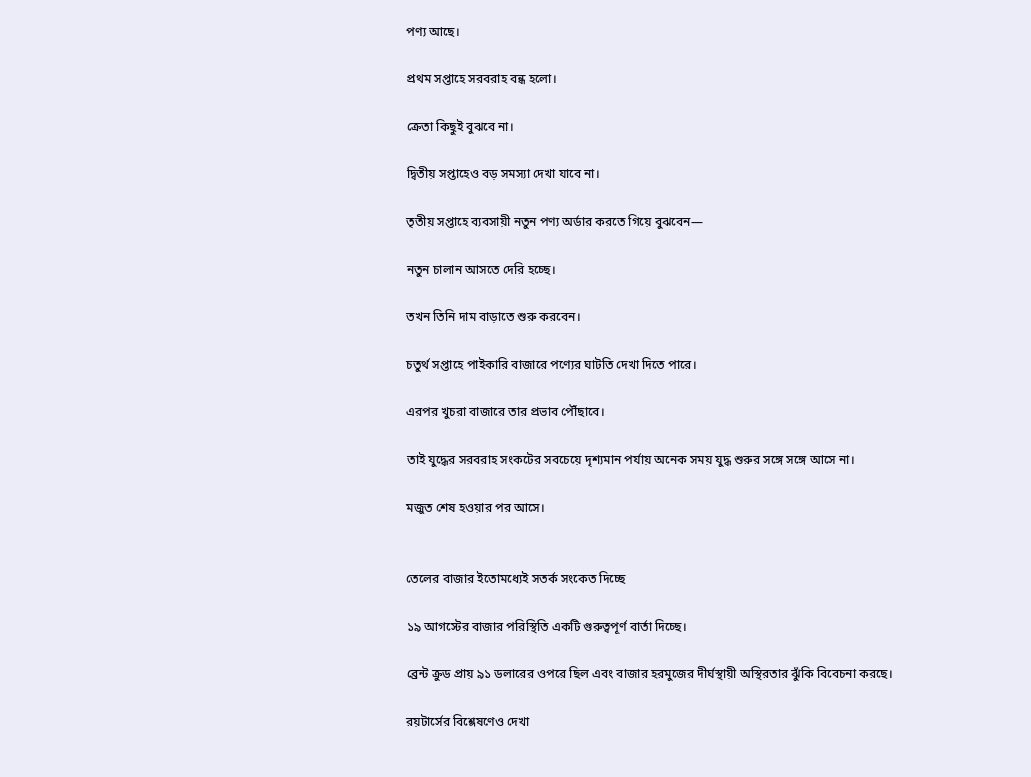পণ্য আছে।

প্রথম সপ্তাহে সরবরাহ বন্ধ হলো।

ক্রেতা কিছুই বুঝবে না।

দ্বিতীয় সপ্তাহেও বড় সমস্যা দেখা যাবে না।

তৃতীয় সপ্তাহে ব্যবসায়ী নতুন পণ্য অর্ডার করতে গিয়ে বুঝবেন—

নতুন চালান আসতে দেরি হচ্ছে।

তখন তিনি দাম বাড়াতে শুরু করবেন।

চতুর্থ সপ্তাহে পাইকারি বাজারে পণ্যের ঘাটতি দেখা দিতে পারে।

এরপর খুচরা বাজারে তার প্রভাব পৌঁছাবে।

তাই যুদ্ধের সরবরাহ সংকটের সবচেয়ে দৃশ্যমান পর্যায় অনেক সময় যুদ্ধ শুরুর সঙ্গে সঙ্গে আসে না।

মজুত শেষ হওয়ার পর আসে।


তেলের বাজার ইতোমধ্যেই সতর্ক সংকেত দিচ্ছে

১৯ আগস্টের বাজার পরিস্থিতি একটি গুরুত্বপূর্ণ বার্তা দিচ্ছে।

ব্রেন্ট ক্রুড প্রায় ৯১ ডলারের ওপরে ছিল এবং বাজার হরমুজের দীর্ঘস্থায়ী অস্থিরতার ঝুঁকি বিবেচনা করছে।

রয়টার্সের বিশ্লেষণেও দেখা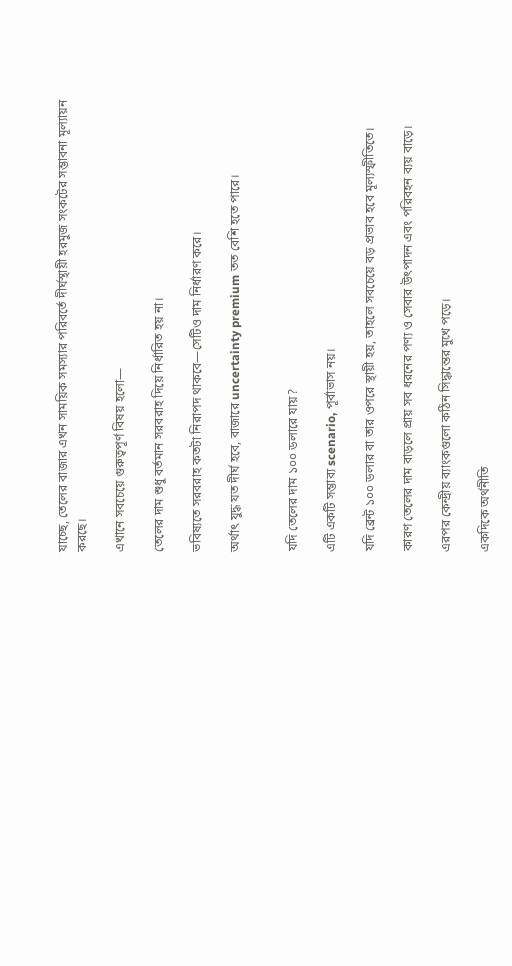যাচ্ছে, তেলের বাজার এখন সাময়িক সমস্যার পরিবর্তে দীর্ঘস্থায়ী হরমুজ সংকটের সম্ভাবনা মূল্যায়ন করছে।

এখানে সবচেয়ে গুরুত্বপূর্ণ বিষয় হলো—

তেলের দাম শুধু বর্তমান সরবরাহ দিয়ে নির্ধারিত হয় না।

ভবিষ্যতে সরবরাহ কতটা নিরাপদ থাকবে—সেটিও দাম নির্ধারণ করে।

অর্থাৎ যুদ্ধ যত দীর্ঘ হবে, বাজারে uncertainty premium তত বেশি হতে পারে।


যদি তেলের দাম ১০০ ডলারে যায়?

এটি একটি সম্ভাব্য scenario, পূর্বাভাস নয়।

যদি ব্রেন্ট ১০০ ডলার বা তার ওপরে স্থায়ী হয়, তাহলে সবচেয়ে বড় প্রভাব হবে মূল্যস্ফীতিতে।

কারণ তেলের দাম বাড়লে প্রায় সব ধরনের পণ্য ও সেবার উৎপাদন এবং পরিবহন ব্যয় বাড়ে।

এরপর কেন্দ্রীয় ব্যাংকগুলো কঠিন সিদ্ধান্তের মুখে পড়ে।

একদিকে অর্থনীতি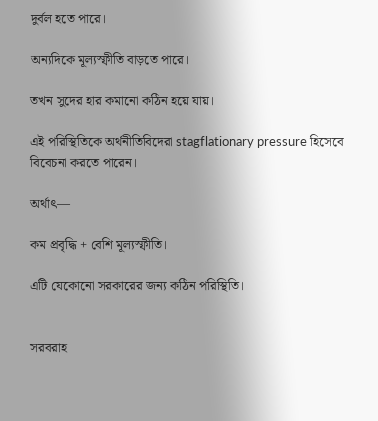দুর্বল হতে পারে।

অন্যদিকে মূল্যস্ফীতি বাড়তে পারে।

তখন সুদের হার কমানো কঠিন হয়ে যায়।

এই পরিস্থিতিকে অর্থনীতিবিদেরা stagflationary pressure হিসেবে বিবেচনা করতে পারেন।

অর্থাৎ—

কম প্রবৃদ্ধি + বেশি মূল্যস্ফীতি।

এটি যেকোনো সরকারের জন্য কঠিন পরিস্থিতি।


সরবরাহ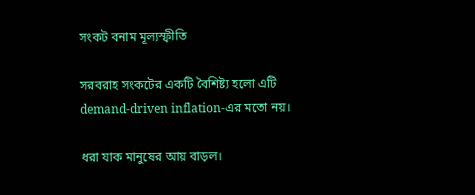সংকট বনাম মূল্যস্ফীতি

সরবরাহ সংকটের একটি বৈশিষ্ট্য হলো এটি demand-driven inflation-এর মতো নয়।

ধরা যাক মানুষের আয় বাড়ল।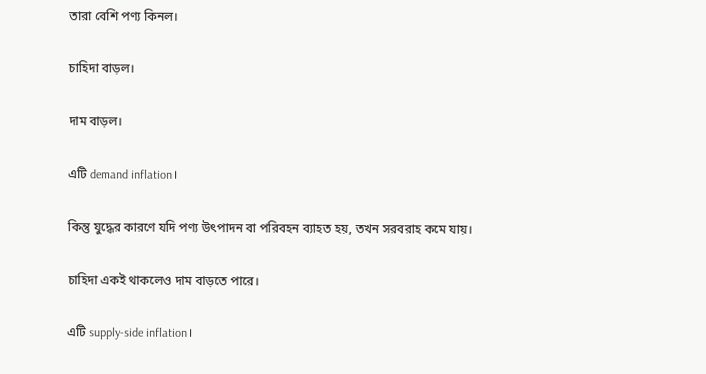তারা বেশি পণ্য কিনল।

চাহিদা বাড়ল।

দাম বাড়ল।

এটি demand inflation।

কিন্তু যুদ্ধের কারণে যদি পণ্য উৎপাদন বা পরিবহন ব্যাহত হয়, তখন সরবরাহ কমে যায়।

চাহিদা একই থাকলেও দাম বাড়তে পারে।

এটি supply-side inflation।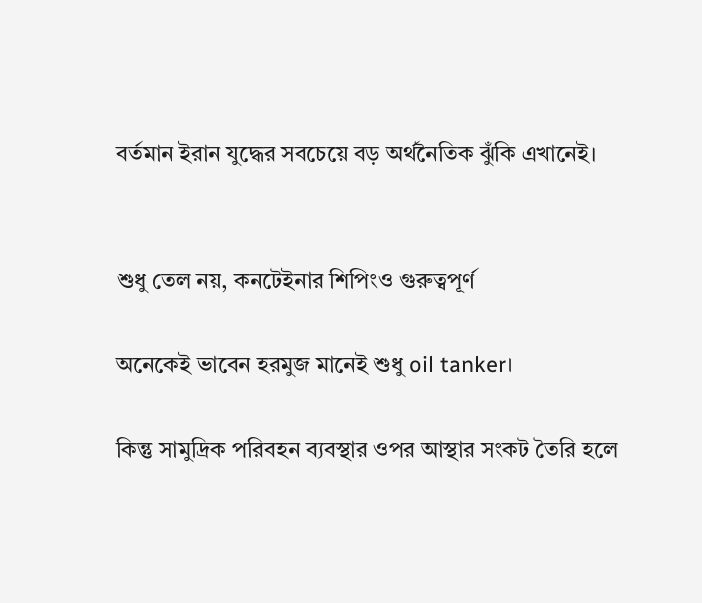বর্তমান ইরান যুদ্ধের সবচেয়ে বড় অর্থনৈতিক ঝুঁকি এখানেই।


শুধু তেল নয়, কনটেইনার শিপিংও গুরুত্বপূর্ণ

অনেকেই ভাবেন হরমুজ মানেই শুধু oil tanker।

কিন্তু সামুদ্রিক পরিবহন ব্যবস্থার ওপর আস্থার সংকট তৈরি হলে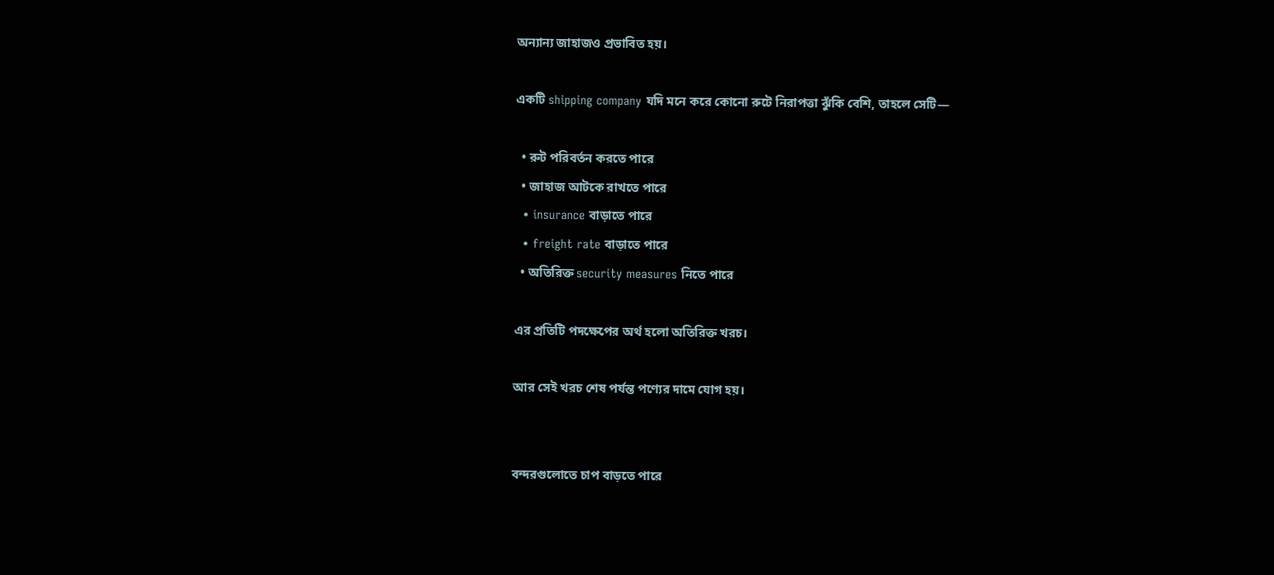অন্যান্য জাহাজও প্রভাবিত হয়।

একটি shipping company যদি মনে করে কোনো রুটে নিরাপত্তা ঝুঁকি বেশি, তাহলে সেটি—

  • রুট পরিবর্তন করতে পারে
  • জাহাজ আটকে রাখতে পারে
  • insurance বাড়াতে পারে
  • freight rate বাড়াতে পারে
  • অতিরিক্ত security measures নিতে পারে

এর প্রতিটি পদক্ষেপের অর্থ হলো অতিরিক্ত খরচ।

আর সেই খরচ শেষ পর্যন্ত পণ্যের দামে যোগ হয়।


বন্দরগুলোতে চাপ বাড়তে পারে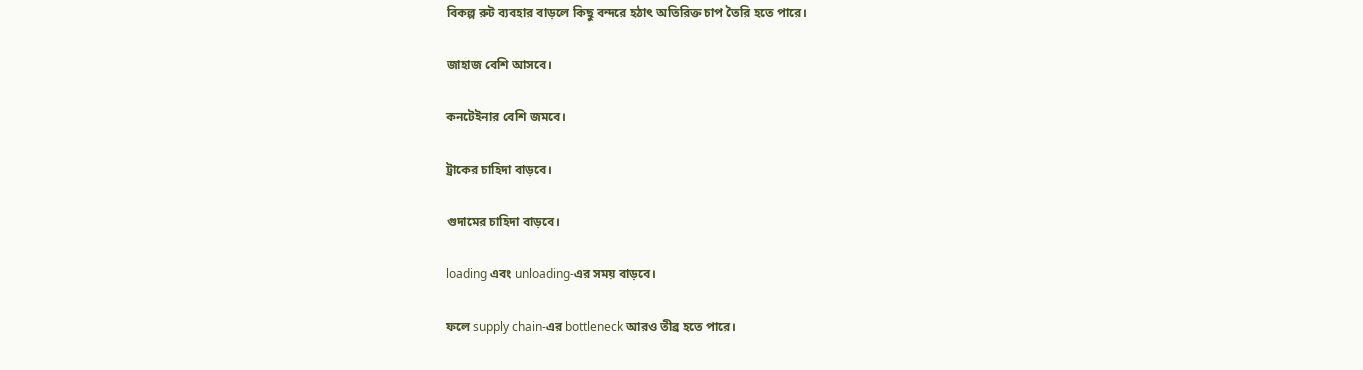বিকল্প রুট ব্যবহার বাড়লে কিছু বন্দরে হঠাৎ অতিরিক্ত চাপ তৈরি হতে পারে।

জাহাজ বেশি আসবে।

কনটেইনার বেশি জমবে।

ট্রাকের চাহিদা বাড়বে।

গুদামের চাহিদা বাড়বে।

loading এবং unloading-এর সময় বাড়বে।

ফলে supply chain-এর bottleneck আরও তীব্র হতে পারে।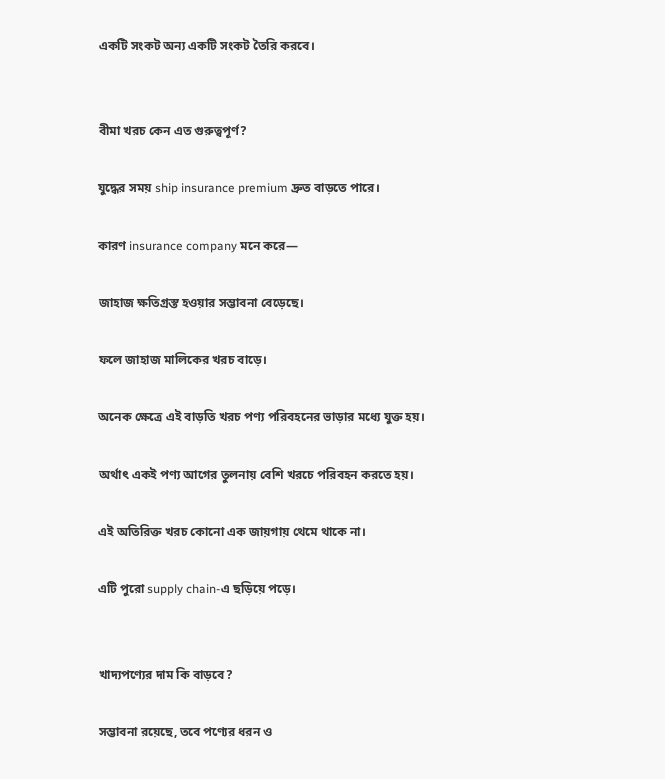একটি সংকট অন্য একটি সংকট তৈরি করবে।


বীমা খরচ কেন এত গুরুত্বপূর্ণ?

যুদ্ধের সময় ship insurance premium দ্রুত বাড়তে পারে।

কারণ insurance company মনে করে—

জাহাজ ক্ষতিগ্রস্ত হওয়ার সম্ভাবনা বেড়েছে।

ফলে জাহাজ মালিকের খরচ বাড়ে।

অনেক ক্ষেত্রে এই বাড়তি খরচ পণ্য পরিবহনের ভাড়ার মধ্যে যুক্ত হয়।

অর্থাৎ একই পণ্য আগের তুলনায় বেশি খরচে পরিবহন করতে হয়।

এই অতিরিক্ত খরচ কোনো এক জায়গায় থেমে থাকে না।

এটি পুরো supply chain-এ ছড়িয়ে পড়ে।


খাদ্যপণ্যের দাম কি বাড়বে?

সম্ভাবনা রয়েছে, তবে পণ্যের ধরন ও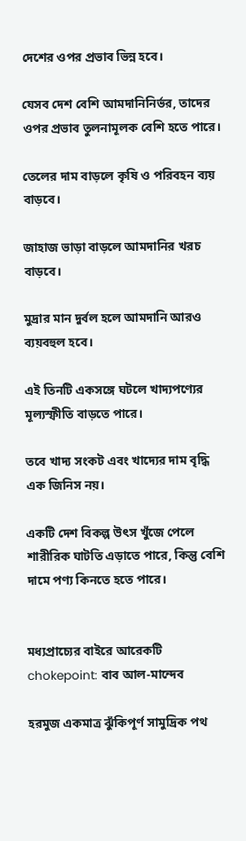দেশের ওপর প্রভাব ভিন্ন হবে।

যেসব দেশ বেশি আমদানিনির্ভর, তাদের ওপর প্রভাব তুলনামূলক বেশি হতে পারে।

তেলের দাম বাড়লে কৃষি ও পরিবহন ব্যয় বাড়বে।

জাহাজ ভাড়া বাড়লে আমদানির খরচ বাড়বে।

মুদ্রার মান দুর্বল হলে আমদানি আরও ব্যয়বহুল হবে।

এই তিনটি একসঙ্গে ঘটলে খাদ্যপণ্যের মূল্যস্ফীতি বাড়তে পারে।

তবে খাদ্য সংকট এবং খাদ্যের দাম বৃদ্ধি এক জিনিস নয়।

একটি দেশ বিকল্প উৎস খুঁজে পেলে শারীরিক ঘাটতি এড়াতে পারে, কিন্তু বেশি দামে পণ্য কিনতে হতে পারে।


মধ্যপ্রাচ্যের বাইরে আরেকটি chokepoint: বাব আল-মান্দেব

হরমুজ একমাত্র ঝুঁকিপূর্ণ সামুদ্রিক পথ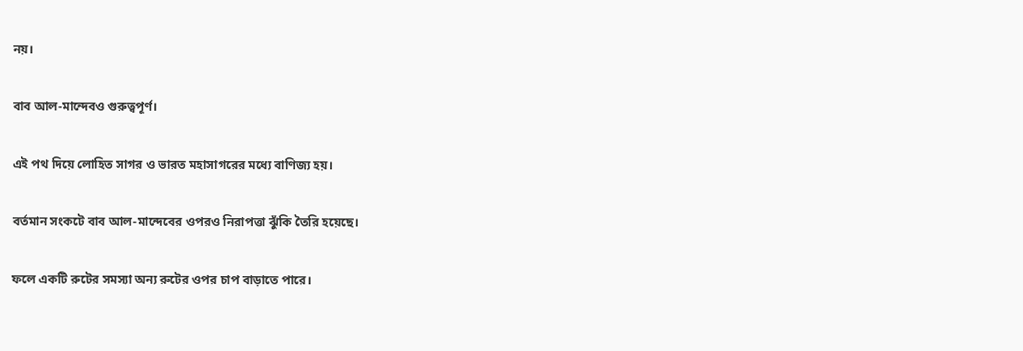নয়।

বাব আল-মান্দেবও গুরুত্বপূর্ণ।

এই পথ দিয়ে লোহিত সাগর ও ভারত মহাসাগরের মধ্যে বাণিজ্য হয়।

বর্তমান সংকটে বাব আল-মান্দেবের ওপরও নিরাপত্তা ঝুঁকি তৈরি হয়েছে।

ফলে একটি রুটের সমস্যা অন্য রুটের ওপর চাপ বাড়াতে পারে।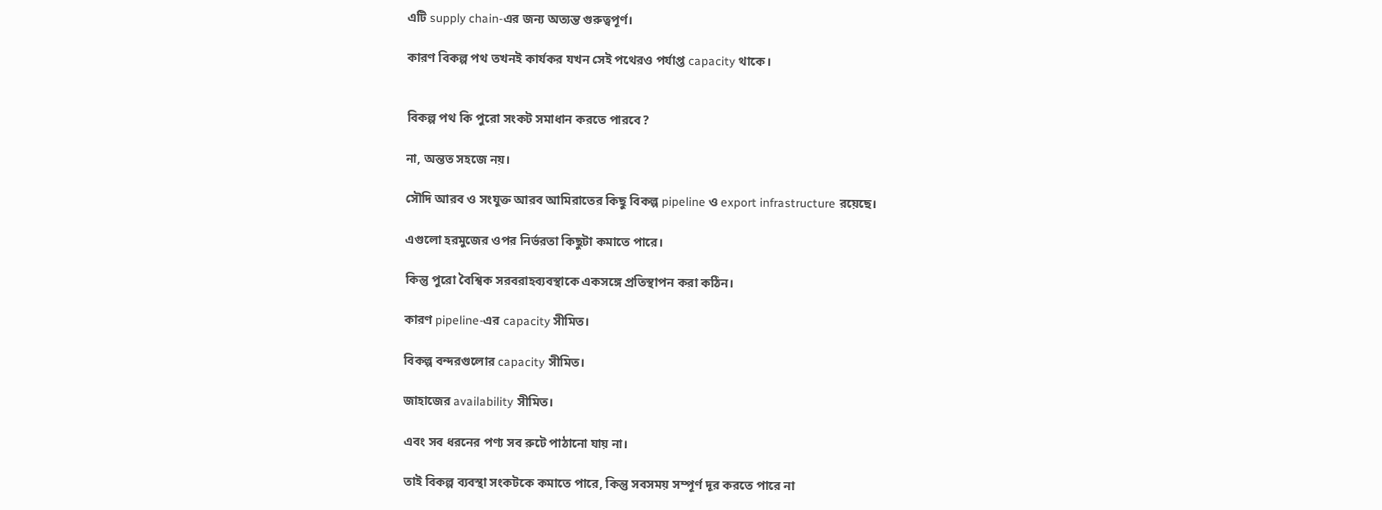এটি supply chain-এর জন্য অত্যন্ত গুরুত্বপূর্ণ।

কারণ বিকল্প পথ তখনই কার্যকর যখন সেই পথেরও পর্যাপ্ত capacity থাকে।


বিকল্প পথ কি পুরো সংকট সমাধান করতে পারবে?

না, অন্তত সহজে নয়।

সৌদি আরব ও সংযুক্ত আরব আমিরাতের কিছু বিকল্প pipeline ও export infrastructure রয়েছে।

এগুলো হরমুজের ওপর নির্ভরতা কিছুটা কমাতে পারে।

কিন্তু পুরো বৈশ্বিক সরবরাহব্যবস্থাকে একসঙ্গে প্রতিস্থাপন করা কঠিন।

কারণ pipeline-এর capacity সীমিত।

বিকল্প বন্দরগুলোর capacity সীমিত।

জাহাজের availability সীমিত।

এবং সব ধরনের পণ্য সব রুটে পাঠানো যায় না।

তাই বিকল্প ব্যবস্থা সংকটকে কমাতে পারে, কিন্তু সবসময় সম্পূর্ণ দূর করতে পারে না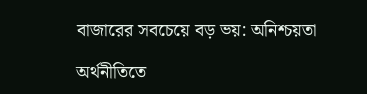বাজারের সবচেয়ে বড় ভয়: অনিশ্চয়তা

অর্থনীতিতে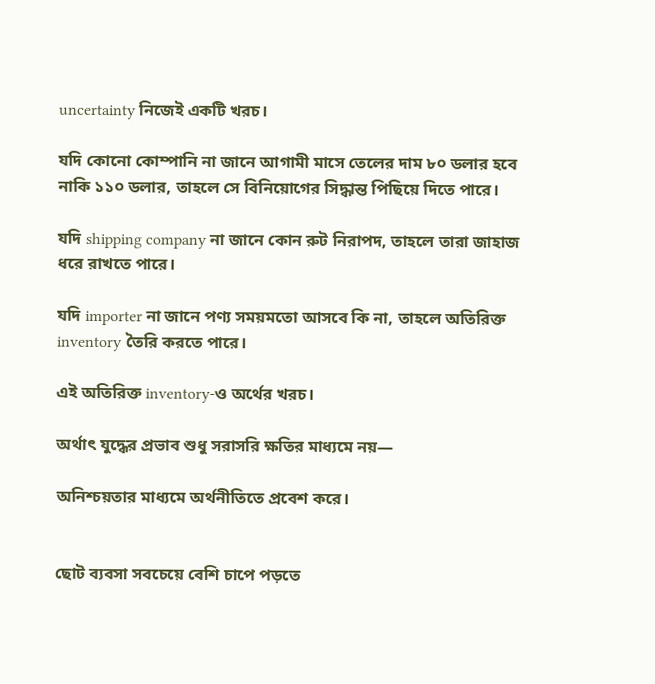uncertainty নিজেই একটি খরচ।

যদি কোনো কোম্পানি না জানে আগামী মাসে তেলের দাম ৮০ ডলার হবে নাকি ১১০ ডলার, তাহলে সে বিনিয়োগের সিদ্ধান্ত পিছিয়ে দিতে পারে।

যদি shipping company না জানে কোন রুট নিরাপদ, তাহলে তারা জাহাজ ধরে রাখতে পারে।

যদি importer না জানে পণ্য সময়মতো আসবে কি না, তাহলে অতিরিক্ত inventory তৈরি করতে পারে।

এই অতিরিক্ত inventory-ও অর্থের খরচ।

অর্থাৎ যুদ্ধের প্রভাব শুধু সরাসরি ক্ষতির মাধ্যমে নয়—

অনিশ্চয়তার মাধ্যমে অর্থনীতিতে প্রবেশ করে।


ছোট ব্যবসা সবচেয়ে বেশি চাপে পড়তে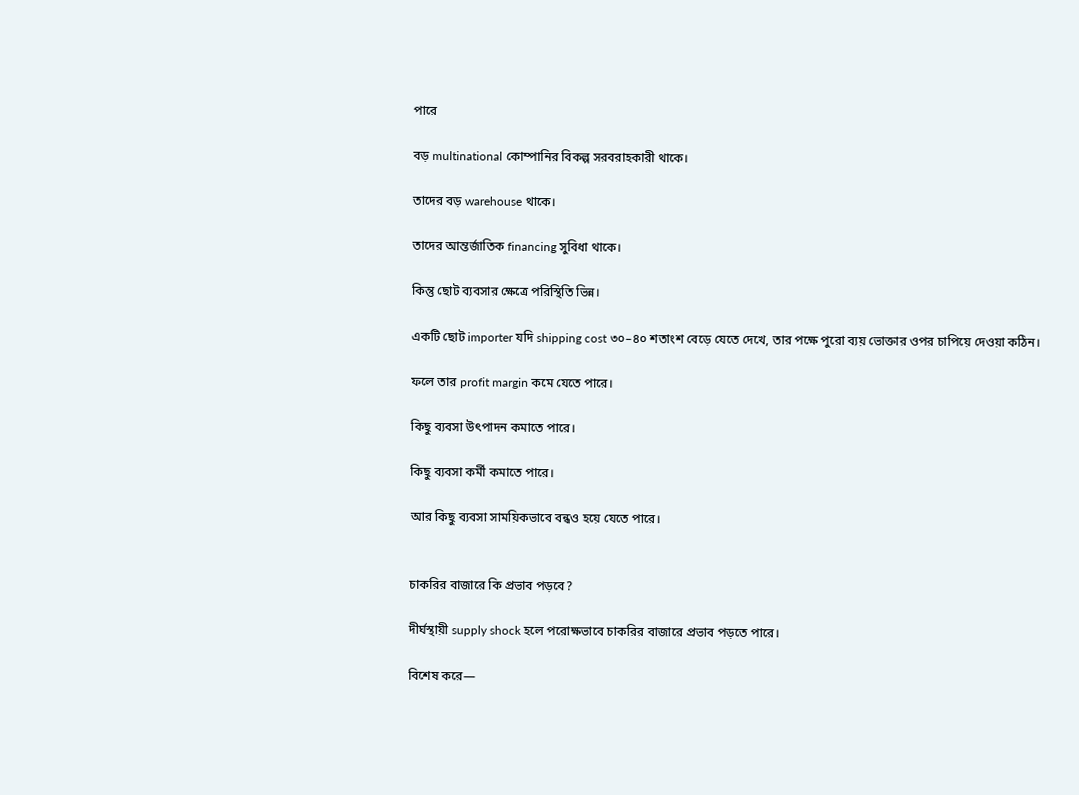পারে

বড় multinational কোম্পানির বিকল্প সরবরাহকারী থাকে।

তাদের বড় warehouse থাকে।

তাদের আন্তর্জাতিক financing সুবিধা থাকে।

কিন্তু ছোট ব্যবসার ক্ষেত্রে পরিস্থিতি ভিন্ন।

একটি ছোট importer যদি shipping cost ৩০–৪০ শতাংশ বেড়ে যেতে দেখে, তার পক্ষে পুরো ব্যয় ভোক্তার ওপর চাপিয়ে দেওয়া কঠিন।

ফলে তার profit margin কমে যেতে পারে।

কিছু ব্যবসা উৎপাদন কমাতে পারে।

কিছু ব্যবসা কর্মী কমাতে পারে।

আর কিছু ব্যবসা সাময়িকভাবে বন্ধও হয়ে যেতে পারে।


চাকরির বাজারে কি প্রভাব পড়বে?

দীর্ঘস্থায়ী supply shock হলে পরোক্ষভাবে চাকরির বাজারে প্রভাব পড়তে পারে।

বিশেষ করে—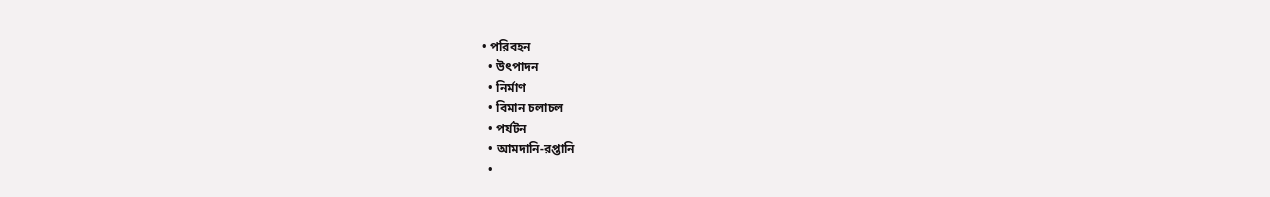• পরিবহন
  • উৎপাদন
  • নির্মাণ
  • বিমান চলাচল
  • পর্যটন
  • আমদানি-রপ্তানি
  •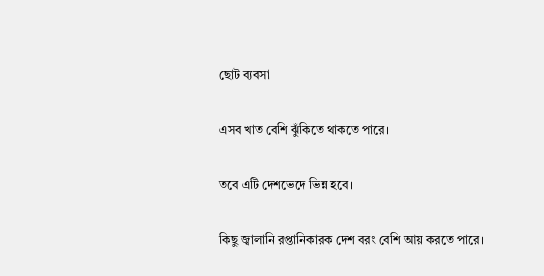ছোট ব্যবসা

এসব খাত বেশি ঝুঁকিতে থাকতে পারে।

তবে এটি দেশভেদে ভিন্ন হবে।

কিছু জ্বালানি রপ্তানিকারক দেশ বরং বেশি আয় করতে পারে।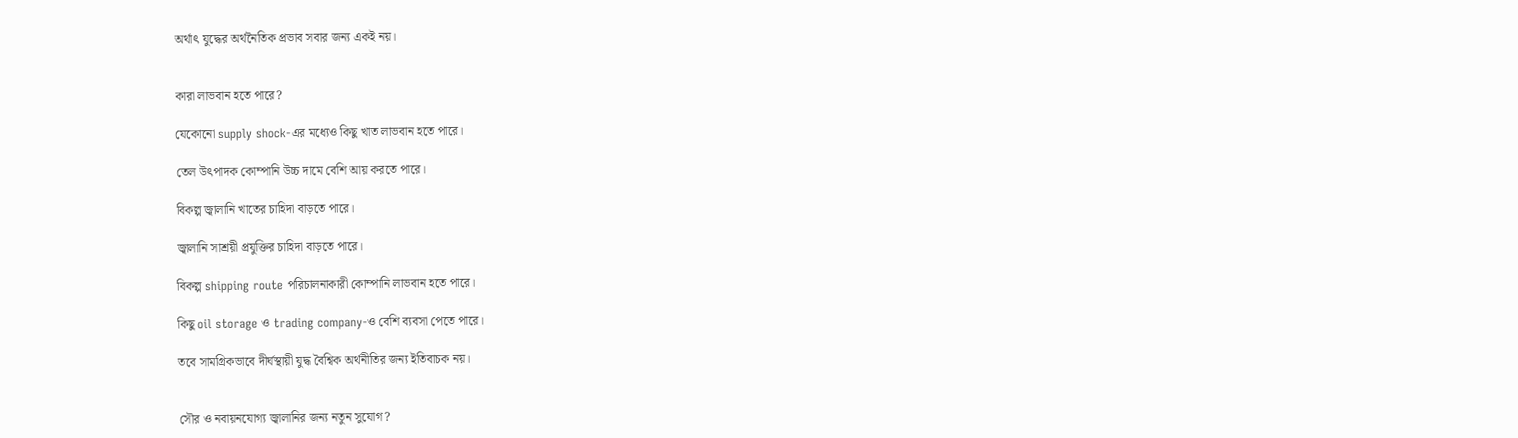অর্থাৎ যুদ্ধের অর্থনৈতিক প্রভাব সবার জন্য একই নয়।


কারা লাভবান হতে পারে?

যেকোনো supply shock-এর মধ্যেও কিছু খাত লাভবান হতে পারে।

তেল উৎপাদক কোম্পানি উচ্চ দামে বেশি আয় করতে পারে।

বিকল্প জ্বালানি খাতের চাহিদা বাড়তে পারে।

জ্বালানি সাশ্রয়ী প্রযুক্তির চাহিদা বাড়তে পারে।

বিকল্প shipping route পরিচালনাকারী কোম্পানি লাভবান হতে পারে।

কিছু oil storage ও trading company-ও বেশি ব্যবসা পেতে পারে।

তবে সামগ্রিকভাবে দীর্ঘস্থায়ী যুদ্ধ বৈশ্বিক অর্থনীতির জন্য ইতিবাচক নয়।


সৌর ও নবায়নযোগ্য জ্বালানির জন্য নতুন সুযোগ?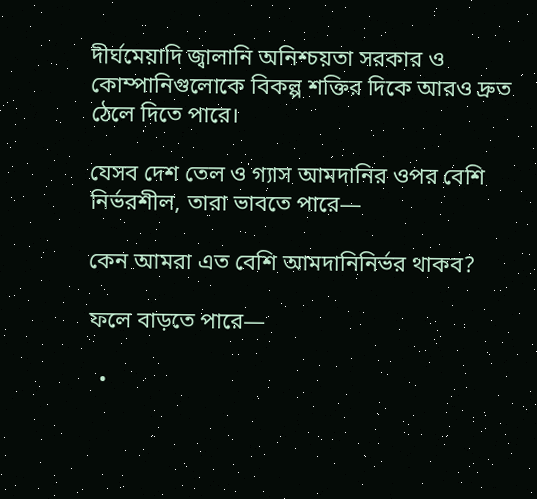দীর্ঘমেয়াদি জ্বালানি অনিশ্চয়তা সরকার ও কোম্পানিগুলোকে বিকল্প শক্তির দিকে আরও দ্রুত ঠেলে দিতে পারে।

যেসব দেশ তেল ও গ্যাস আমদানির ওপর বেশি নির্ভরশীল, তারা ভাবতে পারে—

কেন আমরা এত বেশি আমদানিনির্ভর থাকব?

ফলে বাড়তে পারে—

  •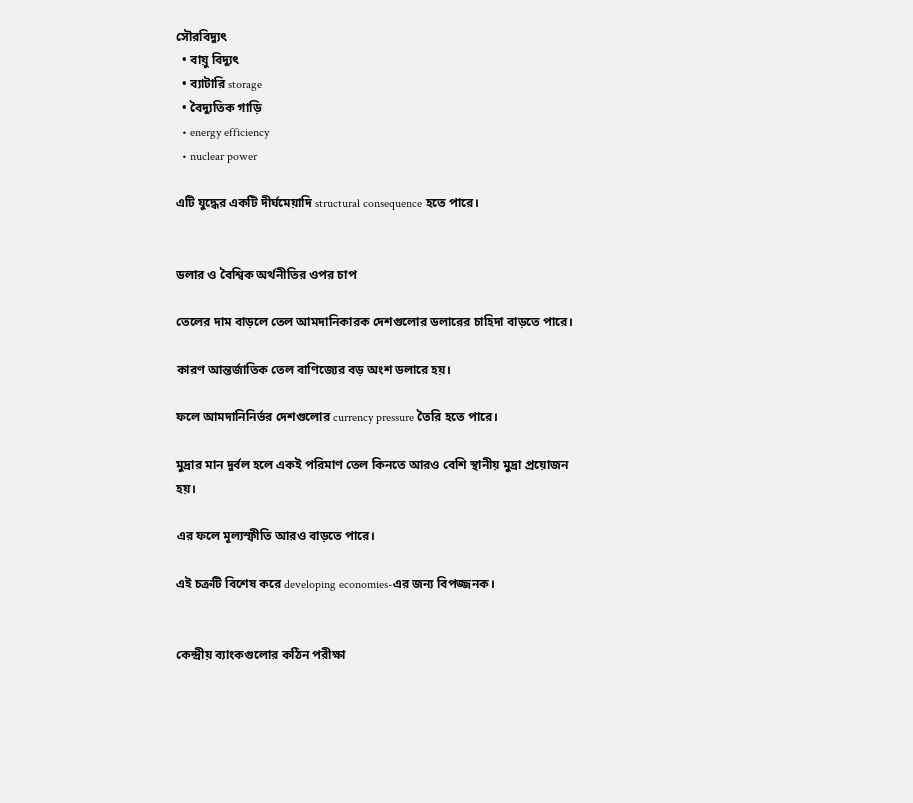সৌরবিদ্যুৎ
  • বায়ু বিদ্যুৎ
  • ব্যাটারি storage
  • বৈদ্যুতিক গাড়ি
  • energy efficiency
  • nuclear power

এটি যুদ্ধের একটি দীর্ঘমেয়াদি structural consequence হতে পারে।


ডলার ও বৈশ্বিক অর্থনীতির ওপর চাপ

তেলের দাম বাড়লে তেল আমদানিকারক দেশগুলোর ডলারের চাহিদা বাড়তে পারে।

কারণ আন্তর্জাতিক তেল বাণিজ্যের বড় অংশ ডলারে হয়।

ফলে আমদানিনির্ভর দেশগুলোর currency pressure তৈরি হতে পারে।

মুদ্রার মান দুর্বল হলে একই পরিমাণ তেল কিনতে আরও বেশি স্থানীয় মুদ্রা প্রয়োজন হয়।

এর ফলে মূল্যস্ফীতি আরও বাড়তে পারে।

এই চক্রটি বিশেষ করে developing economies-এর জন্য বিপজ্জনক।


কেন্দ্রীয় ব্যাংকগুলোর কঠিন পরীক্ষা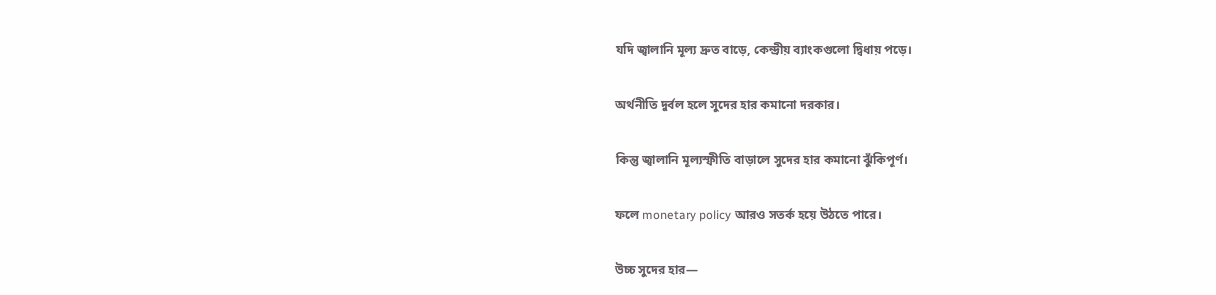যদি জ্বালানি মূল্য দ্রুত বাড়ে, কেন্দ্রীয় ব্যাংকগুলো দ্বিধায় পড়ে।

অর্থনীতি দুর্বল হলে সুদের হার কমানো দরকার।

কিন্তু জ্বালানি মূল্যস্ফীতি বাড়ালে সুদের হার কমানো ঝুঁকিপূর্ণ।

ফলে monetary policy আরও সতর্ক হয়ে উঠতে পারে।

উচ্চ সুদের হার—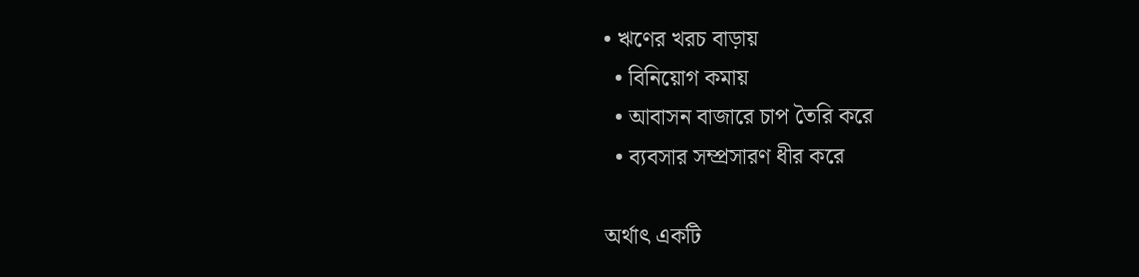• ঋণের খরচ বাড়ায়
  • বিনিয়োগ কমায়
  • আবাসন বাজারে চাপ তৈরি করে
  • ব্যবসার সম্প্রসারণ ধীর করে

অর্থাৎ একটি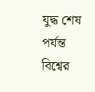যুদ্ধ শেষ পর্যন্ত বিশ্বের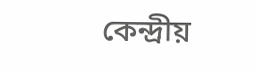কেন্দ্রীয়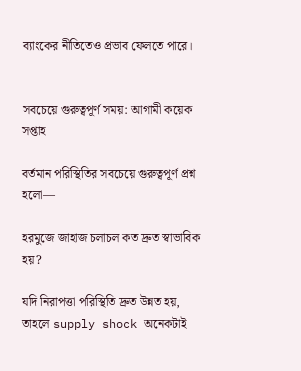ব্যাংকের নীতিতেও প্রভাব ফেলতে পারে।


সবচেয়ে গুরুত্বপূর্ণ সময়: আগামী কয়েক সপ্তাহ

বর্তমান পরিস্থিতির সবচেয়ে গুরুত্বপূর্ণ প্রশ্ন হলো—

হরমুজে জাহাজ চলাচল কত দ্রুত স্বাভাবিক হয়?

যদি নিরাপত্তা পরিস্থিতি দ্রুত উন্নত হয়, তাহলে supply shock অনেকটাই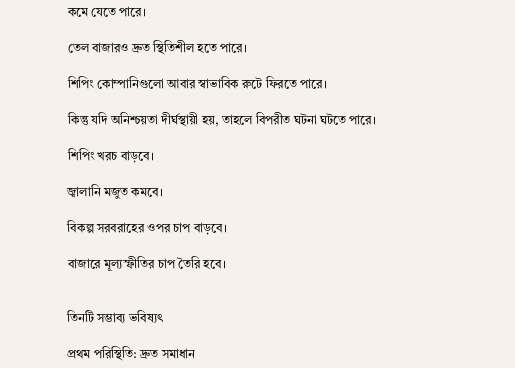কমে যেতে পারে।

তেল বাজারও দ্রুত স্থিতিশীল হতে পারে।

শিপিং কোম্পানিগুলো আবার স্বাভাবিক রুটে ফিরতে পারে।

কিন্তু যদি অনিশ্চয়তা দীর্ঘস্থায়ী হয়, তাহলে বিপরীত ঘটনা ঘটতে পারে।

শিপিং খরচ বাড়বে।

জ্বালানি মজুত কমবে।

বিকল্প সরবরাহের ওপর চাপ বাড়বে।

বাজারে মূল্যস্ফীতির চাপ তৈরি হবে।


তিনটি সম্ভাব্য ভবিষ্যৎ

প্রথম পরিস্থিতি: দ্রুত সমাধান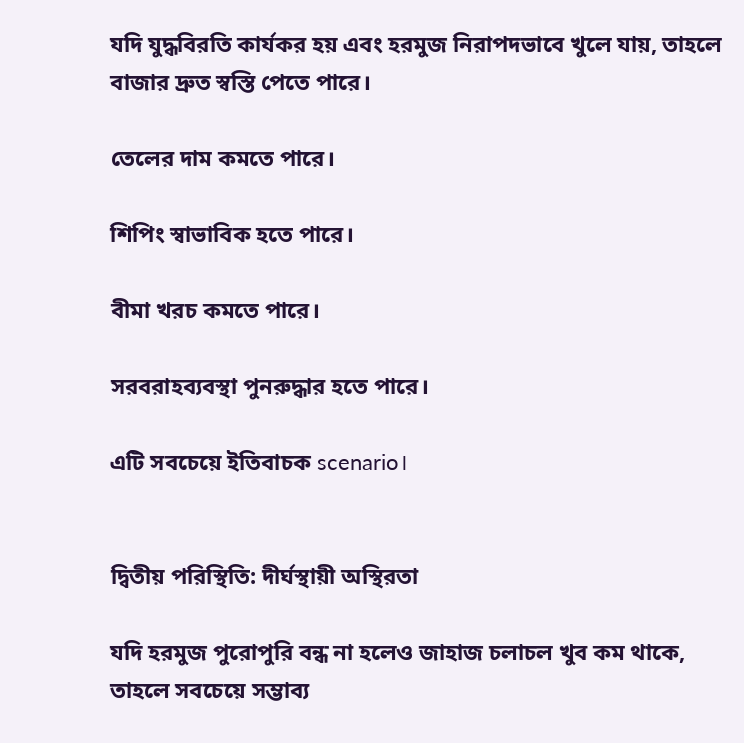যদি যুদ্ধবিরতি কার্যকর হয় এবং হরমুজ নিরাপদভাবে খুলে যায়, তাহলে বাজার দ্রুত স্বস্তি পেতে পারে।

তেলের দাম কমতে পারে।

শিপিং স্বাভাবিক হতে পারে।

বীমা খরচ কমতে পারে।

সরবরাহব্যবস্থা পুনরুদ্ধার হতে পারে।

এটি সবচেয়ে ইতিবাচক scenario।


দ্বিতীয় পরিস্থিতি: দীর্ঘস্থায়ী অস্থিরতা

যদি হরমুজ পুরোপুরি বন্ধ না হলেও জাহাজ চলাচল খুব কম থাকে, তাহলে সবচেয়ে সম্ভাব্য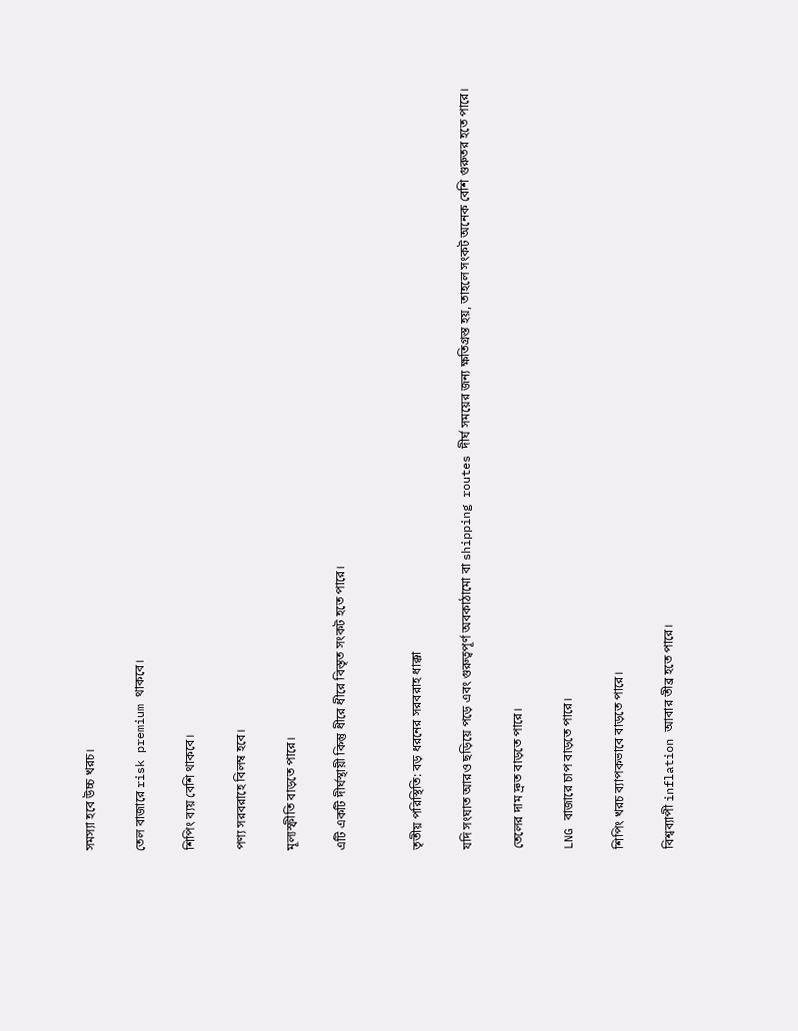সমস্যা হবে উচ্চ খরচ।

তেল বাজারে risk premium থাকবে।

শিপিং ব্যয় বেশি থাকবে।

পণ্য সরবরাহে বিলম্ব হবে।

মূল্যস্ফীতি বাড়তে পারে।

এটি একটি দীর্ঘস্থায়ী কিন্তু ধীরে ধীরে বিস্তৃত সংকট হতে পারে।


তৃতীয় পরিস্থিতি: বড় ধরনের সরবরাহ ধাক্কা

যদি সংঘাত আরও ছড়িয়ে পড়ে এবং গুরুত্বপূর্ণ অবকাঠামো বা shipping routes দীর্ঘ সময়ের জন্য ক্ষতিগ্রস্ত হয়, তাহলে সংকট অনেক বেশি গুরুতর হতে পারে।

তেলের দাম দ্রুত বাড়তে পারে।

LNG বাজারে চাপ বাড়তে পারে।

শিপিং খরচ ব্যাপকভাবে বাড়তে পারে।

বিশ্বব্যাপী inflation আবার তীব্র হতে পারে।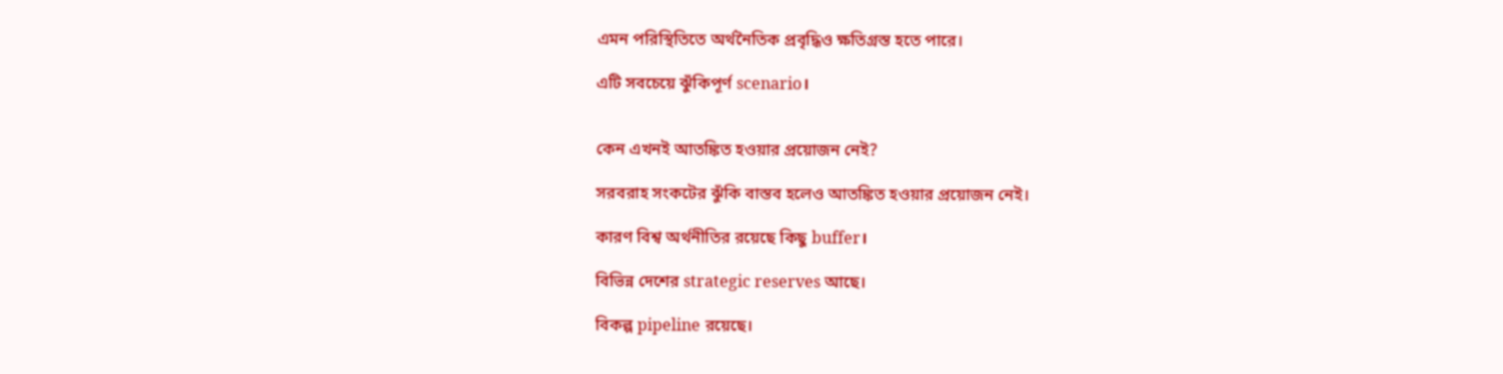এমন পরিস্থিতিতে অর্থনৈতিক প্রবৃদ্ধিও ক্ষতিগ্রস্ত হতে পারে।

এটি সবচেয়ে ঝুঁকিপূর্ণ scenario।


কেন এখনই আতঙ্কিত হওয়ার প্রয়োজন নেই?

সরবরাহ সংকটের ঝুঁকি বাস্তব হলেও আতঙ্কিত হওয়ার প্রয়োজন নেই।

কারণ বিশ্ব অর্থনীতির রয়েছে কিছু buffer।

বিভিন্ন দেশের strategic reserves আছে।

বিকল্প pipeline রয়েছে।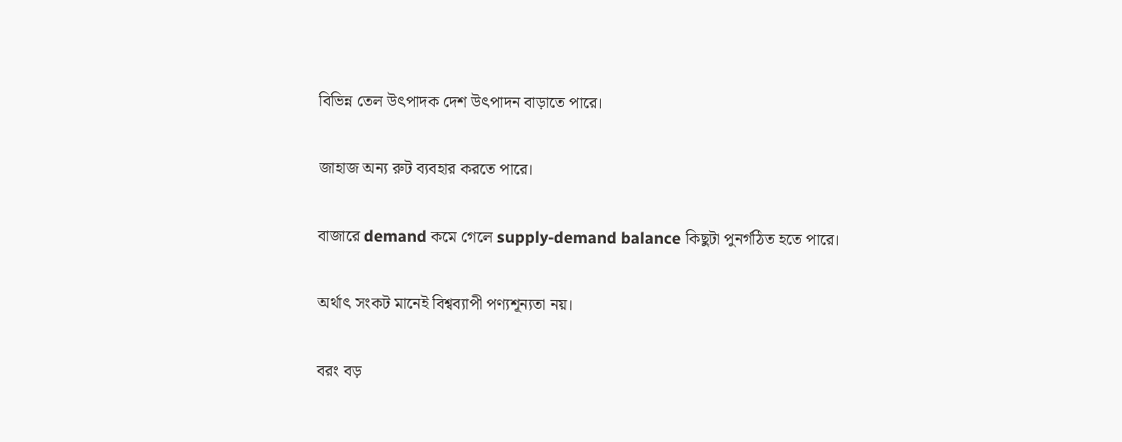বিভিন্ন তেল উৎপাদক দেশ উৎপাদন বাড়াতে পারে।

জাহাজ অন্য রুট ব্যবহার করতে পারে।

বাজারে demand কমে গেলে supply-demand balance কিছুটা পুনর্গঠিত হতে পারে।

অর্থাৎ সংকট মানেই বিশ্বব্যাপী পণ্যশূন্যতা নয়।

বরং বড়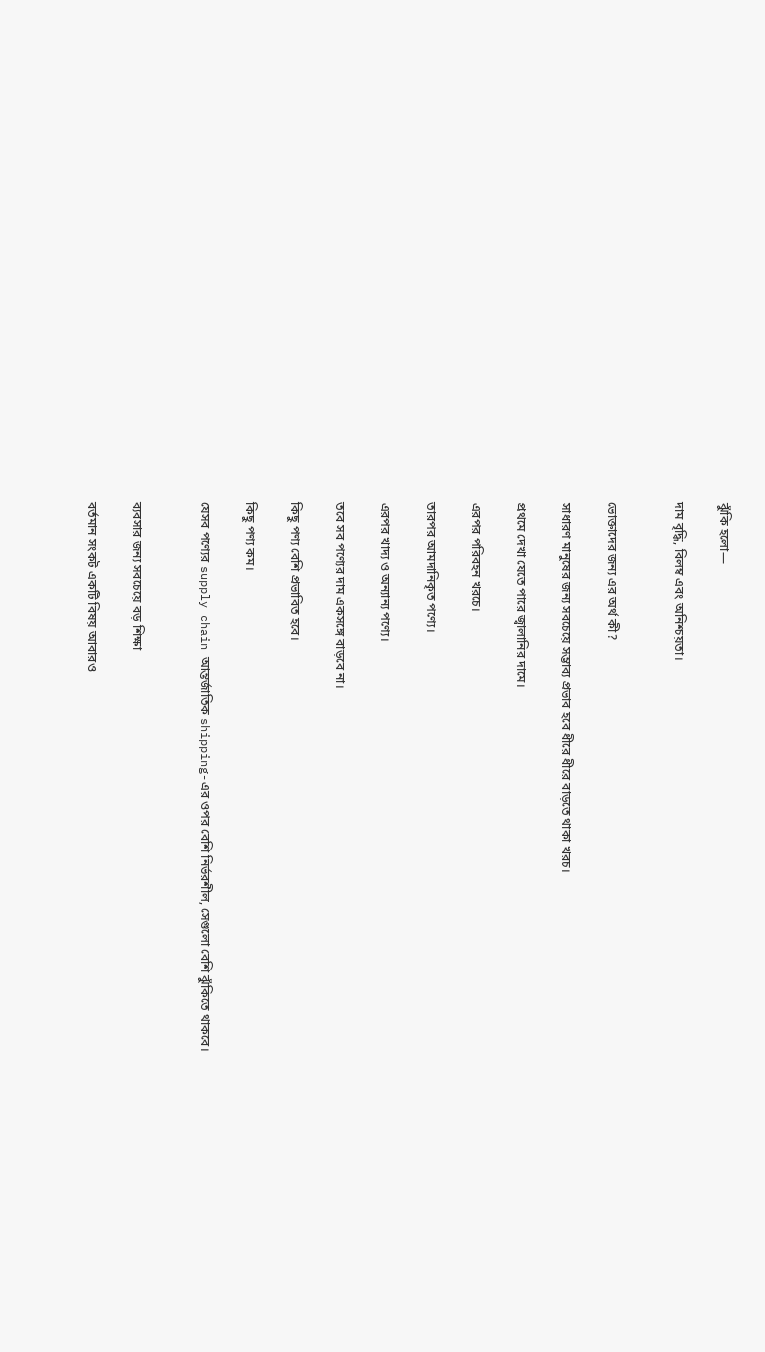ঝুঁকি হলো—

দাম বৃদ্ধি, বিলম্ব এবং অনিশ্চয়তা।


ভোক্তাদের জন্য এর অর্থ কী?

সাধারণ মানুষের জন্য সবচেয়ে সম্ভাব্য প্রভাব হবে ধীরে ধীরে বাড়তে থাকা খরচ।

প্রথমে দেখা যেতে পারে জ্বালানির দামে।

এরপর পরিবহন খরচে।

তারপর আমদানিকৃত পণ্যে।

এরপর খাদ্য ও অন্যান্য পণ্যে।

তবে সব পণ্যের দাম একসঙ্গে বাড়বে না।

কিছু পণ্য বেশি প্রভাবিত হবে।

কিছু পণ্য কম।

যেসব পণ্যের supply chain আন্তর্জাতিক shipping-এর ওপর বেশি নির্ভরশীল, সেগুলো বেশি ঝুঁকিতে থাকবে।


ব্যবসার জন্য সবচেয়ে বড় শিক্ষা

বর্তমান সংকট একটি বিষয় আবারও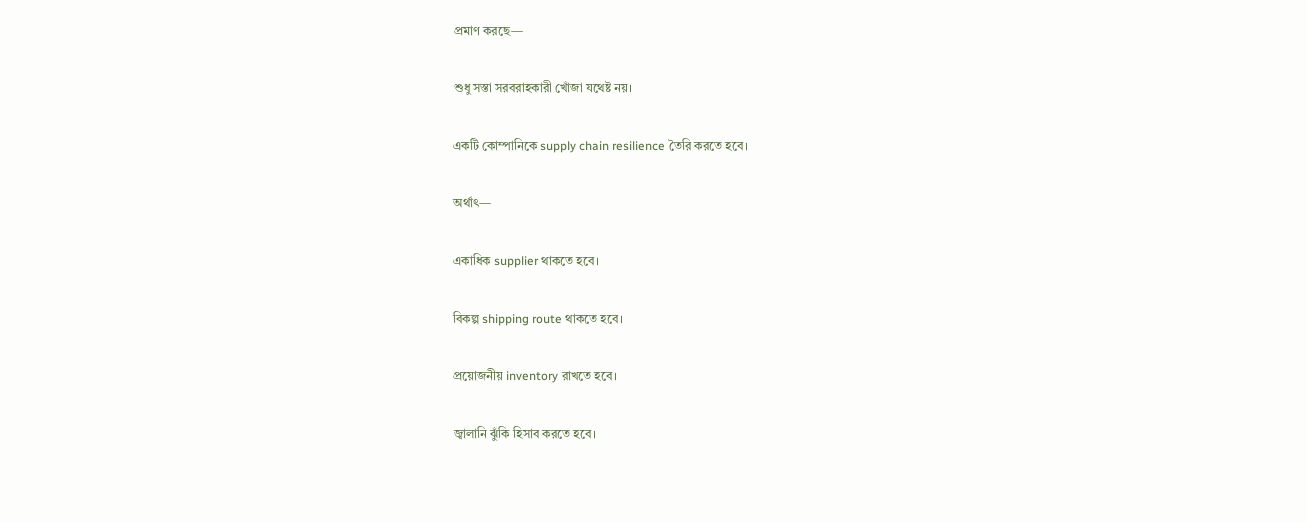প্রমাণ করছে—

শুধু সস্তা সরবরাহকারী খোঁজা যথেষ্ট নয়।

একটি কোম্পানিকে supply chain resilience তৈরি করতে হবে।

অর্থাৎ—

একাধিক supplier থাকতে হবে।

বিকল্প shipping route থাকতে হবে।

প্রয়োজনীয় inventory রাখতে হবে।

জ্বালানি ঝুঁকি হিসাব করতে হবে।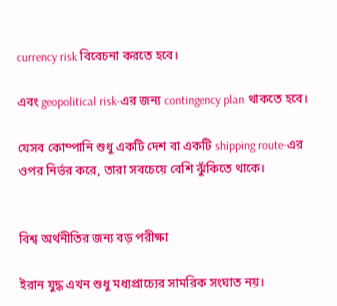currency risk বিবেচনা করতে হবে।

এবং geopolitical risk-এর জন্য contingency plan থাকতে হবে।

যেসব কোম্পানি শুধু একটি দেশ বা একটি shipping route-এর ওপর নির্ভর করে, তারা সবচেয়ে বেশি ঝুঁকিতে থাকে।


বিশ্ব অর্থনীতির জন্য বড় পরীক্ষা

ইরান যুদ্ধ এখন শুধু মধ্যপ্রাচ্যের সামরিক সংঘাত নয়।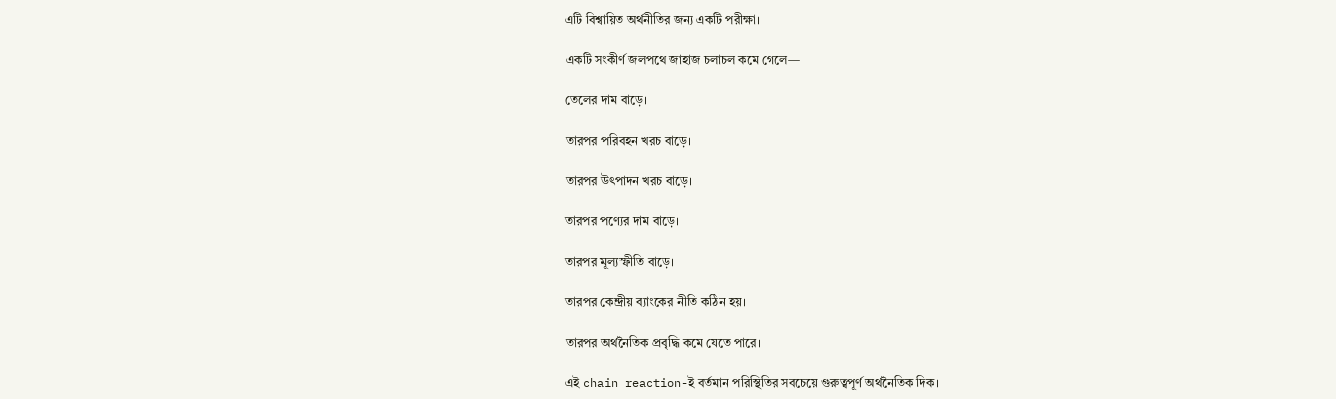এটি বিশ্বায়িত অর্থনীতির জন্য একটি পরীক্ষা।

একটি সংকীর্ণ জলপথে জাহাজ চলাচল কমে গেলে—

তেলের দাম বাড়ে।

তারপর পরিবহন খরচ বাড়ে।

তারপর উৎপাদন খরচ বাড়ে।

তারপর পণ্যের দাম বাড়ে।

তারপর মূল্যস্ফীতি বাড়ে।

তারপর কেন্দ্রীয় ব্যাংকের নীতি কঠিন হয়।

তারপর অর্থনৈতিক প্রবৃদ্ধি কমে যেতে পারে।

এই chain reaction-ই বর্তমান পরিস্থিতির সবচেয়ে গুরুত্বপূর্ণ অর্থনৈতিক দিক।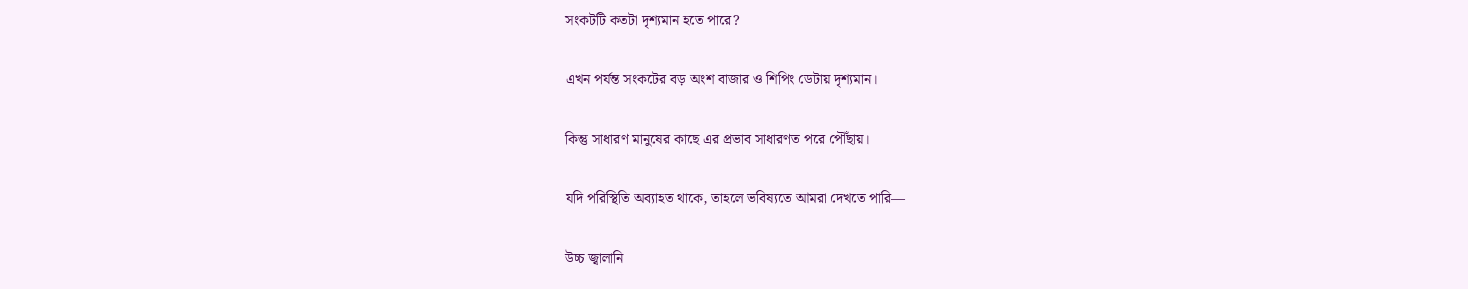সংকটটি কতটা দৃশ্যমান হতে পারে?

এখন পর্যন্ত সংকটের বড় অংশ বাজার ও শিপিং ডেটায় দৃশ্যমান।

কিন্তু সাধারণ মানুষের কাছে এর প্রভাব সাধারণত পরে পৌঁছায়।

যদি পরিস্থিতি অব্যাহত থাকে, তাহলে ভবিষ্যতে আমরা দেখতে পারি—

উচ্চ জ্বালানি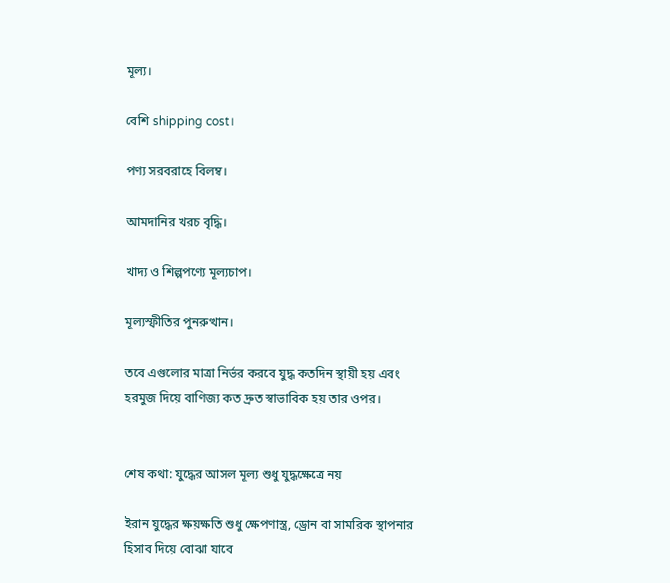মূল্য।

বেশি shipping cost।

পণ্য সরবরাহে বিলম্ব।

আমদানির খরচ বৃদ্ধি।

খাদ্য ও শিল্পপণ্যে মূল্যচাপ।

মূল্যস্ফীতির পুনরুত্থান।

তবে এগুলোর মাত্রা নির্ভর করবে যুদ্ধ কতদিন স্থায়ী হয় এবং হরমুজ দিয়ে বাণিজ্য কত দ্রুত স্বাভাবিক হয় তার ওপর।


শেষ কথা: যুদ্ধের আসল মূল্য শুধু যুদ্ধক্ষেত্রে নয়

ইরান যুদ্ধের ক্ষয়ক্ষতি শুধু ক্ষেপণাস্ত্র, ড্রোন বা সামরিক স্থাপনার হিসাব দিয়ে বোঝা যাবে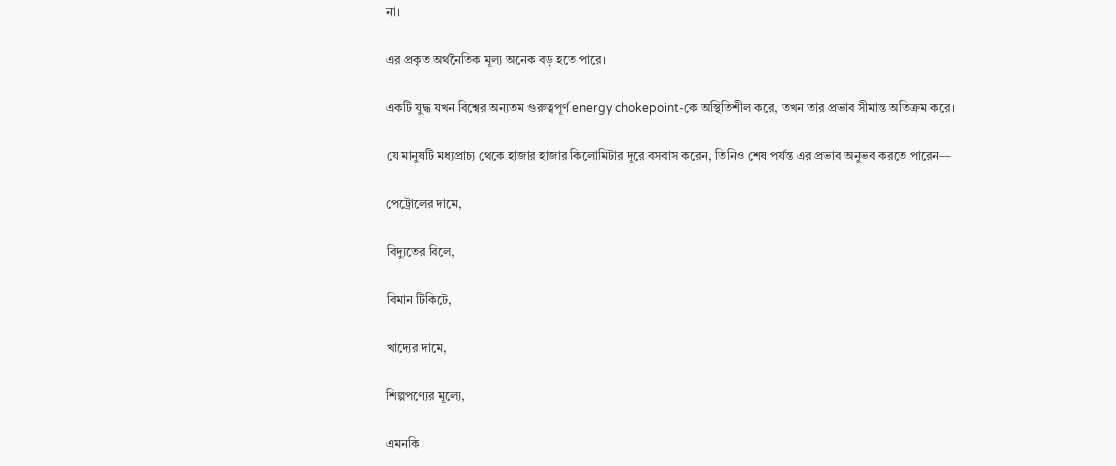না।

এর প্রকৃত অর্থনৈতিক মূল্য অনেক বড় হতে পারে।

একটি যুদ্ধ যখন বিশ্বের অন্যতম গুরুত্বপূর্ণ energy chokepoint-কে অস্থিতিশীল করে, তখন তার প্রভাব সীমান্ত অতিক্রম করে।

যে মানুষটি মধ্যপ্রাচ্য থেকে হাজার হাজার কিলোমিটার দূরে বসবাস করেন, তিনিও শেষ পর্যন্ত এর প্রভাব অনুভব করতে পারেন—

পেট্রোলের দামে,

বিদ্যুতের বিলে,

বিমান টিকিটে,

খাদ্যের দামে,

শিল্পপণ্যের মূল্যে,

এমনকি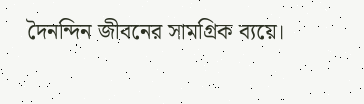দৈনন্দিন জীবনের সামগ্রিক ব্যয়ে।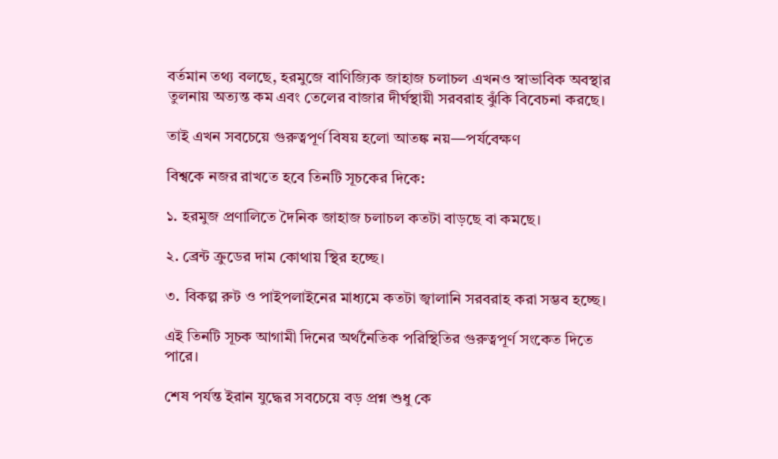বর্তমান তথ্য বলছে, হরমুজে বাণিজ্যিক জাহাজ চলাচল এখনও স্বাভাবিক অবস্থার তুলনায় অত্যন্ত কম এবং তেলের বাজার দীর্ঘস্থায়ী সরবরাহ ঝুঁকি বিবেচনা করছে।

তাই এখন সবচেয়ে গুরুত্বপূর্ণ বিষয় হলো আতঙ্ক নয়—পর্যবেক্ষণ

বিশ্বকে নজর রাখতে হবে তিনটি সূচকের দিকে:

১. হরমুজ প্রণালিতে দৈনিক জাহাজ চলাচল কতটা বাড়ছে বা কমছে।

২. ব্রেন্ট ক্রুডের দাম কোথায় স্থির হচ্ছে।

৩. বিকল্প রুট ও পাইপলাইনের মাধ্যমে কতটা জ্বালানি সরবরাহ করা সম্ভব হচ্ছে।

এই তিনটি সূচক আগামী দিনের অর্থনৈতিক পরিস্থিতির গুরুত্বপূর্ণ সংকেত দিতে পারে।

শেষ পর্যন্ত ইরান যুদ্ধের সবচেয়ে বড় প্রশ্ন শুধু কে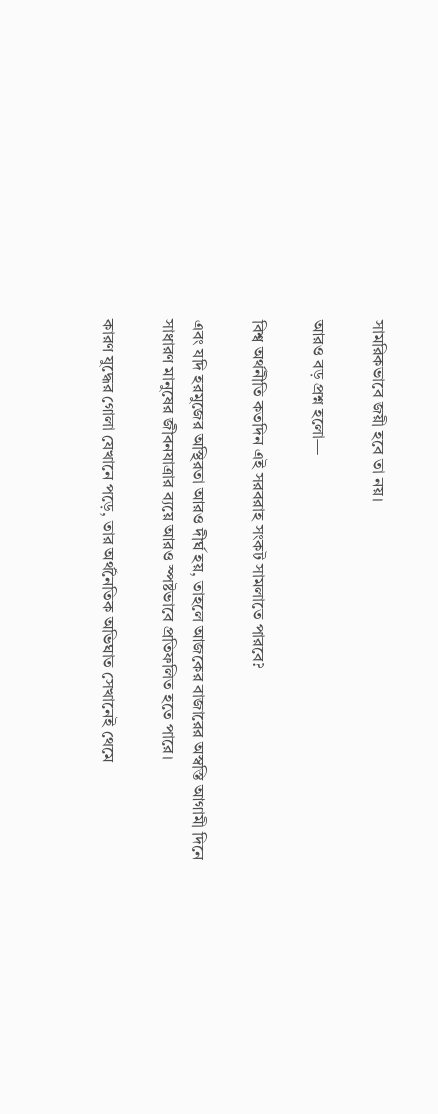সামরিকভাবে জয়ী হবে তা নয়।

আরও বড় প্রশ্ন হলো—

বিশ্ব অর্থনীতি কতদিন এই সরবরাহ সংকট সামলাতে পারবে?

এবং যদি হরমুজের অস্থিরতা আরও দীর্ঘ হয়, তাহলে আজকের বাজারের অস্বস্তি আগামী দিনে সাধারণ মানুষের জীবনযাত্রার ব্যয়ে আরও স্পষ্টভাবে প্রতিফলিত হতে পারে।

কারণ যুদ্ধের গোলা যেখানে পড়ে, তার অর্থনৈতিক অভিঘাত সেখানেই থেমে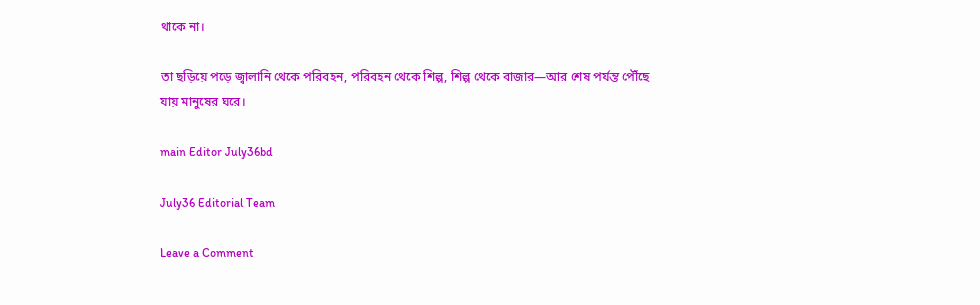থাকে না।

তা ছড়িয়ে পড়ে জ্বালানি থেকে পরিবহন, পরিবহন থেকে শিল্প, শিল্প থেকে বাজার—আর শেষ পর্যন্ত পৌঁছে যায় মানুষের ঘরে।

main Editor July36bd

July36 Editorial Team

Leave a Comment